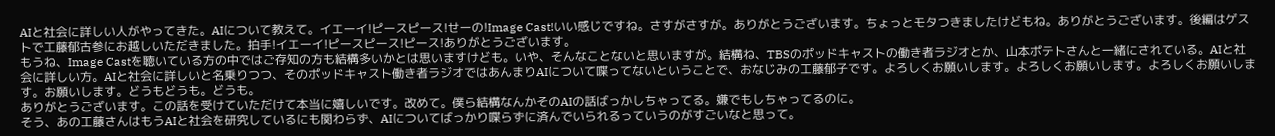AIと社会に詳しい人がやってきた。AIについて教えて。イエーイ!ピースピース!せーの!Image Cast!いい感じですね。さすがさすが。ありがとうございます。ちょっとモタつきましたけどもね。ありがとうございます。後編はゲストで工藤郁古参にお越しいただきました。拍手!イエーイ!ピースピース!ピース!ありがとうございます。
もうね、Image Castを聴いている方の中ではご存知の方も結構多いかとは思いますけども。いや、そんなことないと思いますが。結構ね、TBSのポッドキャストの働き者ラジオとか、山本ポテトさんと一緒にされている。AIと社会に詳しい方。AIと社会に詳しいと名乗りつつ、そのポッドキャスト働き者ラジオではあんまりAIについて喋ってないということで、おなじみの工藤郁子です。よろしくお願いします。よろしくお願いします。よろしくお願いします。お願いします。どうもどうも。どうも。
ありがとうございます。この話を受けていただけて本当に嬉しいです。改めて。僕ら結構なんかそのAIの話ばっかしちゃってる。嫌でもしちゃってるのに。
そう、あの工藤さんはもうAIと社会を研究しているにも関わらず、AIについてばっかり喋らずに済んでいられるっていうのがすごいなと思って。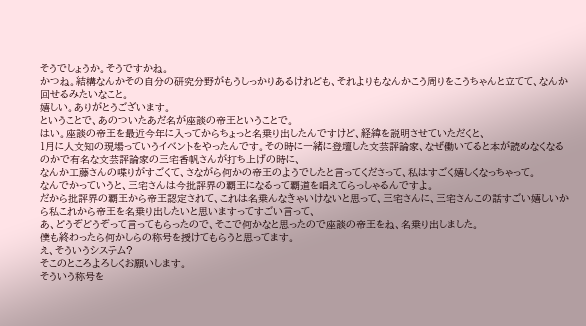そうでしょうか。そうですかね。
かつね。結構なんかその自分の研究分野がもうしっかりあるけれども、それよりもなんかこう周りをこうちゃんと立てて、なんか回せるみたいなこと。
嬉しい。ありがとうございます。
ということで、あのついたあだ名が座談の帝王ということで。
はい。座談の帝王を最近今年に入ってからちょっと名乗り出したんですけど、経緯を説明させていただくと、
1月に人文知の現場っていうイベントをやったんです。その時に一緒に登壇した文芸評論家、なぜ働いてると本が読めなくなるのかで有名な文芸評論家の三宅香帆さんが打ち上げの時に、
なんか工藤さんの喋りがすごくて、さながら何かの帝王のようでしたと言ってくださって、私はすごく嬉しくなっちゃって。
なんでかっていうと、三宅さんは今批評界の覇王になるって覇道を唱えてらっしゃるんですよ。
だから批評界の覇王から帝王認定されて、これは名乗んなきゃいけないと思って、三宅さんに、三宅さんこの話すごい嬉しいから私これから帝王を名乗り出したいと思いますってすごい言って、
あ、どうぞどうぞって言ってもらったので、そこで何かなと思ったので座談の帝王をね、名乗り出しました。
僕も終わったら何かしらの称号を授けてもらうと思ってます。
え、そういうシステム?
そこのところよろしくお願いします。
そういう称号を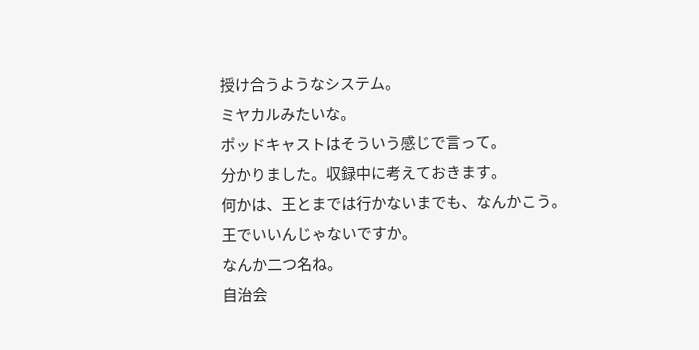授け合うようなシステム。
ミヤカルみたいな。
ポッドキャストはそういう感じで言って。
分かりました。収録中に考えておきます。
何かは、王とまでは行かないまでも、なんかこう。
王でいいんじゃないですか。
なんか二つ名ね。
自治会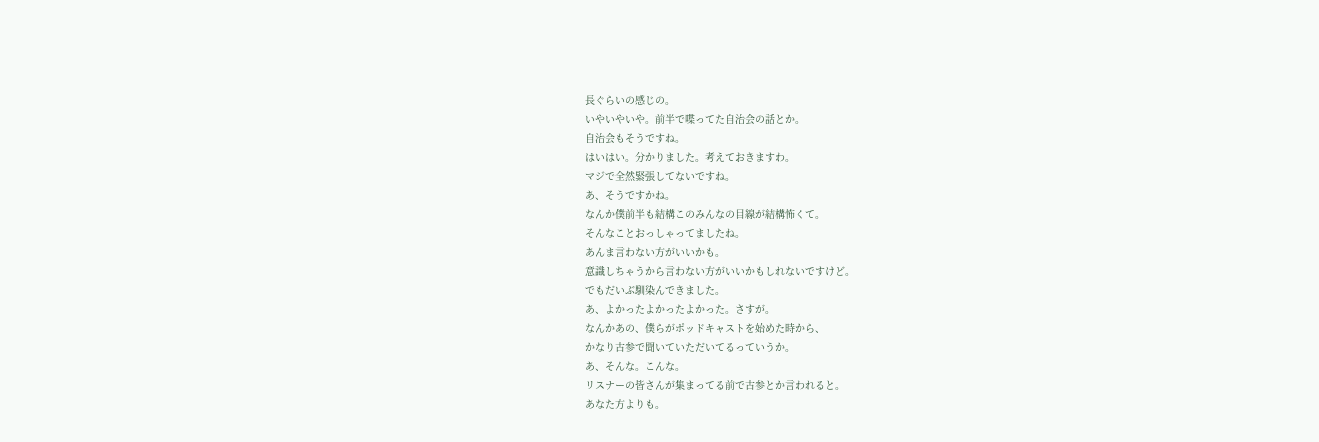長ぐらいの感じの。
いやいやいや。前半で喋ってた自治会の話とか。
自治会もそうですね。
はいはい。分かりました。考えておきますわ。
マジで全然緊張してないですね。
あ、そうですかね。
なんか僕前半も結構このみんなの目線が結構怖くて。
そんなことおっしゃってましたね。
あんま言わない方がいいかも。
意識しちゃうから言わない方がいいかもしれないですけど。
でもだいぶ馴染んできました。
あ、よかったよかったよかった。さすが。
なんかあの、僕らがポッドキャストを始めた時から、
かなり古参で聞いていただいてるっていうか。
あ、そんな。こんな。
リスナーの皆さんが集まってる前で古参とか言われると。
あなた方よりも。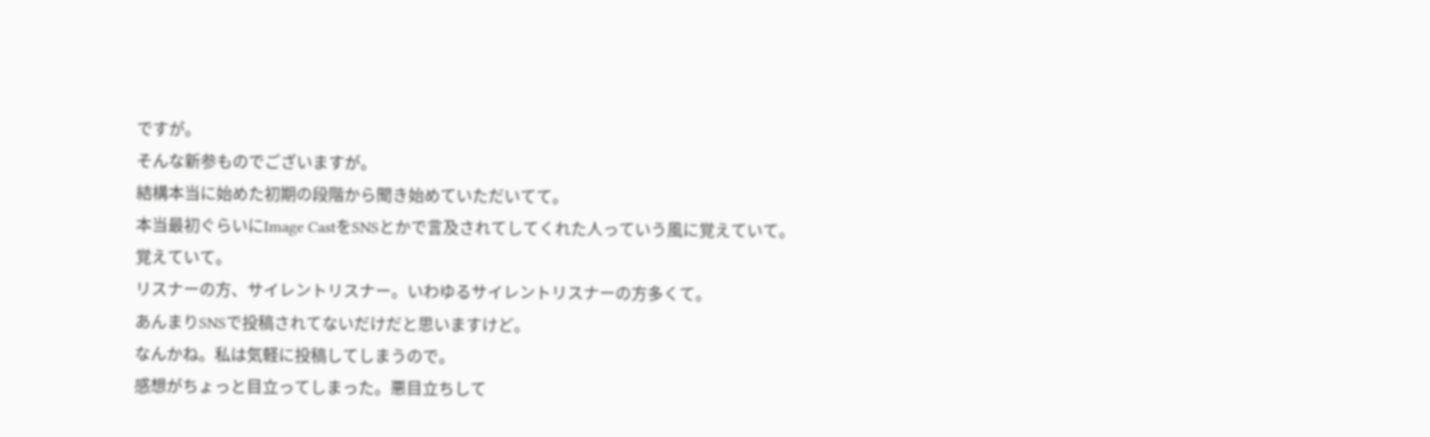ですが。
そんな新参ものでございますが。
結構本当に始めた初期の段階から聞き始めていただいてて。
本当最初ぐらいにImage CastをSNSとかで言及されてしてくれた人っていう風に覚えていて。
覚えていて。
リスナーの方、サイレントリスナー。いわゆるサイレントリスナーの方多くて。
あんまりSNSで投稿されてないだけだと思いますけど。
なんかね。私は気軽に投稿してしまうので。
感想がちょっと目立ってしまった。悪目立ちして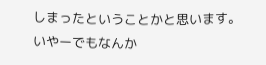しまったということかと思います。
いやーでもなんか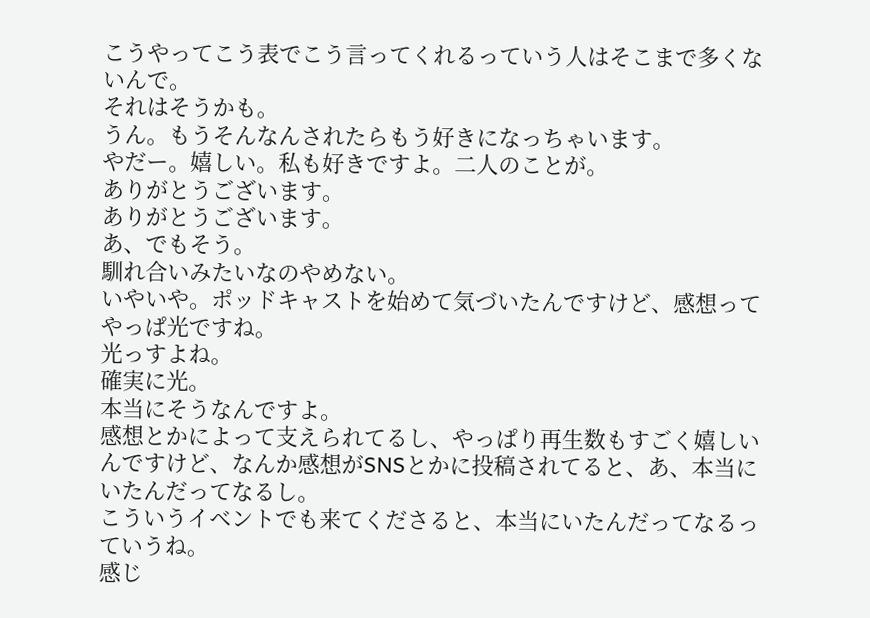こうやってこう表でこう言ってくれるっていう人はそこまで多くないんで。
それはそうかも。
うん。もうそんなんされたらもう好きになっちゃいます。
やだー。嬉しい。私も好きですよ。二人のことが。
ありがとうございます。
ありがとうございます。
あ、でもそう。
馴れ合いみたいなのやめない。
いやいや。ポッドキャストを始めて気づいたんですけど、感想ってやっぱ光ですね。
光っすよね。
確実に光。
本当にそうなんですよ。
感想とかによって支えられてるし、やっぱり再生数もすごく嬉しいんですけど、なんか感想がSNSとかに投稿されてると、あ、本当にいたんだってなるし。
こういうイベントでも来てくださると、本当にいたんだってなるっていうね。
感じ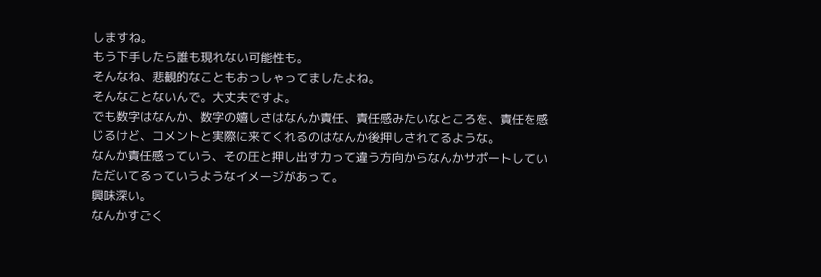しますね。
もう下手したら誰も現れない可能性も。
そんなね、悲観的なこともおっしゃってましたよね。
そんなことないんで。大丈夫ですよ。
でも数字はなんか、数字の嬉しさはなんか責任、責任感みたいなところを、責任を感じるけど、コメントと実際に来てくれるのはなんか後押しされてるような。
なんか責任感っていう、その圧と押し出す力って違う方向からなんかサポートしていただいてるっていうようなイメージがあって。
興味深い。
なんかすごく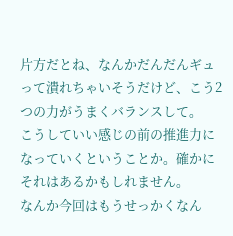片方だとね、なんかだんだんギュって潰れちゃいそうだけど、こう2つの力がうまくバランスして。
こうしていい感じの前の推進力になっていくということか。確かにそれはあるかもしれません。
なんか今回はもうせっかくなん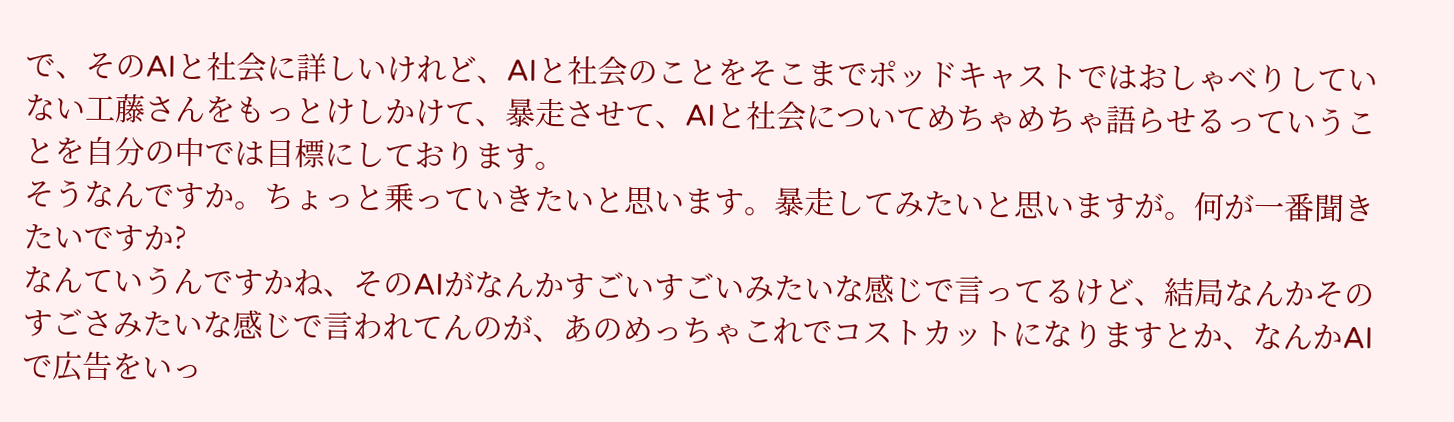で、そのAIと社会に詳しいけれど、AIと社会のことをそこまでポッドキャストではおしゃべりしていない工藤さんをもっとけしかけて、暴走させて、AIと社会についてめちゃめちゃ語らせるっていうことを自分の中では目標にしております。
そうなんですか。ちょっと乗っていきたいと思います。暴走してみたいと思いますが。何が一番聞きたいですか?
なんていうんですかね、そのAIがなんかすごいすごいみたいな感じで言ってるけど、結局なんかそのすごさみたいな感じで言われてんのが、あのめっちゃこれでコストカットになりますとか、なんかAIで広告をいっ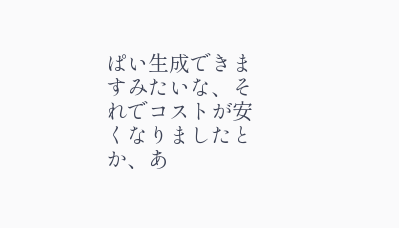ぱい生成できますみたいな、それでコストが安くなりましたとか、あ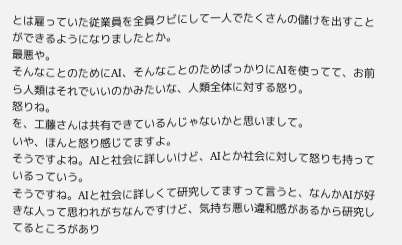とは雇っていた従業員を全員クビにして一人でたくさんの儲けを出すことができるようになりましたとか。
最悪や。
そんなことのためにAI、そんなことのためばっかりにAIを使ってて、お前ら人類はそれでいいのかみたいな、人類全体に対する怒り。
怒りね。
を、工藤さんは共有できているんじゃないかと思いまして。
いや、ほんと怒り感じてますよ。
そうですよね。AIと社会に詳しいけど、AIとか社会に対して怒りも持っているっていう。
そうですね。AIと社会に詳しくて研究してますって言うと、なんかAIが好きな人って思われがちなんですけど、気持ち悪い違和感があるから研究してるところがあり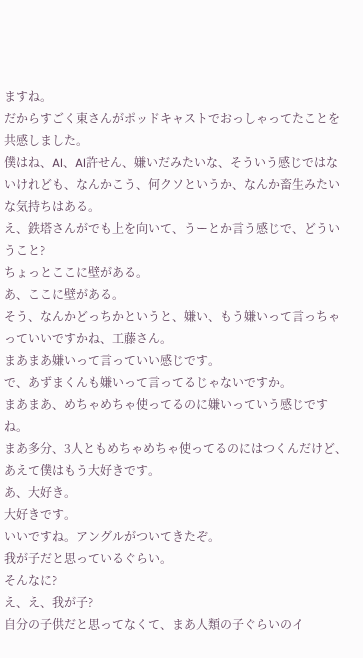ますね。
だからすごく東さんがポッドキャストでおっしゃってたことを共感しました。
僕はね、AI、AI許せん、嫌いだみたいな、そういう感じではないけれども、なんかこう、何クソというか、なんか畜生みたいな気持ちはある。
え、鉄塔さんがでも上を向いて、うーとか言う感じで、どういうこと?
ちょっとここに壁がある。
あ、ここに壁がある。
そう、なんかどっちかというと、嫌い、もう嫌いって言っちゃっていいですかね、工藤さん。
まあまあ嫌いって言っていい感じです。
で、あずまくんも嫌いって言ってるじゃないですか。
まあまあ、めちゃめちゃ使ってるのに嫌いっていう感じですね。
まあ多分、3人ともめちゃめちゃ使ってるのにはつくんだけど、あえて僕はもう大好きです。
あ、大好き。
大好きです。
いいですね。アングルがついてきたぞ。
我が子だと思っているぐらい。
そんなに?
え、え、我が子?
自分の子供だと思ってなくて、まあ人類の子ぐらいのイ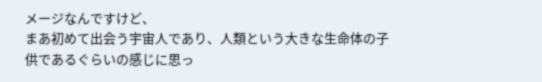メージなんですけど、
まあ初めて出会う宇宙人であり、人類という大きな生命体の子供であるぐらいの感じに思っ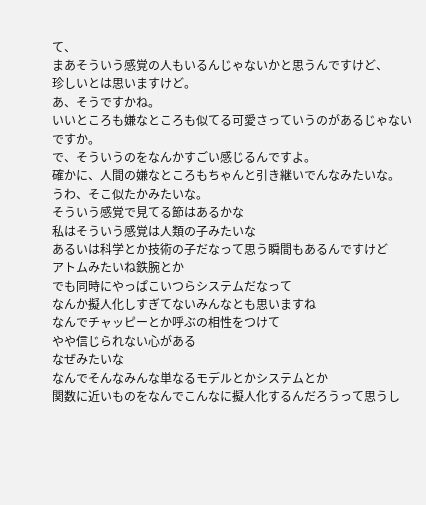て、
まあそういう感覚の人もいるんじゃないかと思うんですけど、
珍しいとは思いますけど。
あ、そうですかね。
いいところも嫌なところも似てる可愛さっていうのがあるじゃないですか。
で、そういうのをなんかすごい感じるんですよ。
確かに、人間の嫌なところもちゃんと引き継いでんなみたいな。
うわ、そこ似たかみたいな。
そういう感覚で見てる節はあるかな
私はそういう感覚は人類の子みたいな
あるいは科学とか技術の子だなって思う瞬間もあるんですけど
アトムみたいね鉄腕とか
でも同時にやっぱこいつらシステムだなって
なんか擬人化しすぎてないみんなとも思いますね
なんでチャッピーとか呼ぶの相性をつけて
やや信じられない心がある
なぜみたいな
なんでそんなみんな単なるモデルとかシステムとか
関数に近いものをなんでこんなに擬人化するんだろうって思うし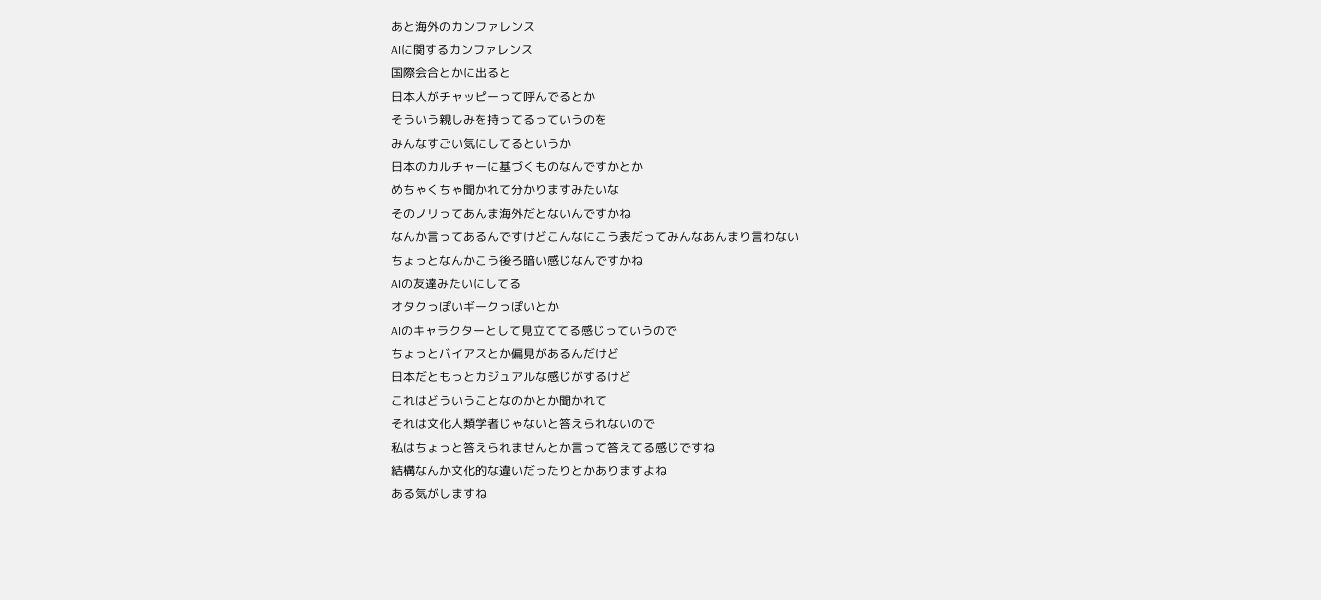あと海外のカンファレンス
AIに関するカンファレンス
国際会合とかに出ると
日本人がチャッピーって呼んでるとか
そういう親しみを持ってるっていうのを
みんなすごい気にしてるというか
日本のカルチャーに基づくものなんですかとか
めちゃくちゃ聞かれて分かりますみたいな
そのノリってあんま海外だとないんですかね
なんか言ってあるんですけどこんなにこう表だってみんなあんまり言わない
ちょっとなんかこう後ろ暗い感じなんですかね
AIの友達みたいにしてる
オタクっぽいギークっぽいとか
AIのキャラクターとして見立ててる感じっていうので
ちょっとバイアスとか偏見があるんだけど
日本だともっとカジュアルな感じがするけど
これはどういうことなのかとか聞かれて
それは文化人類学者じゃないと答えられないので
私はちょっと答えられませんとか言って答えてる感じですね
結構なんか文化的な違いだったりとかありますよね
ある気がしますね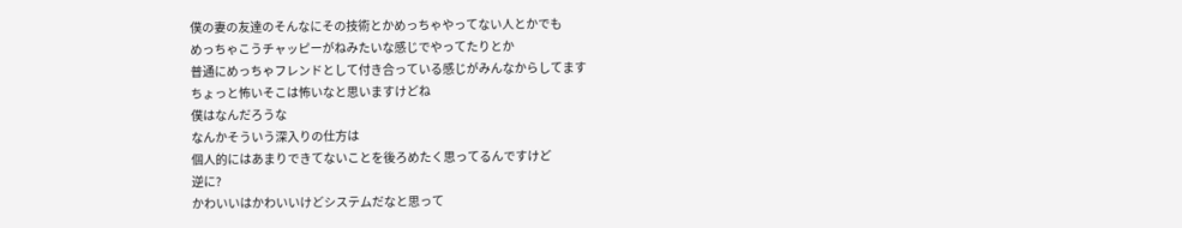僕の妻の友達のそんなにその技術とかめっちゃやってない人とかでも
めっちゃこうチャッピーがねみたいな感じでやってたりとか
普通にめっちゃフレンドとして付き合っている感じがみんなからしてます
ちょっと怖いそこは怖いなと思いますけどね
僕はなんだろうな
なんかそういう深入りの仕方は
個人的にはあまりできてないことを後ろめたく思ってるんですけど
逆に?
かわいいはかわいいけどシステムだなと思って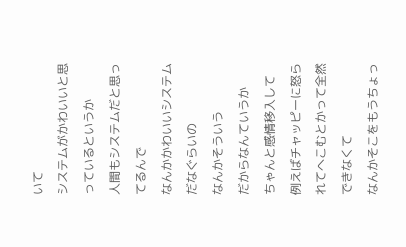いて
システムがかわいいと思っているというか
人間もシステムだと思ってるんで
なんかかわいいシステムだなぐらいの
なんかそういう
だからなんていうか
ちゃんと感情移入して
例えばチャッピーに怒られてへこむとかって全然できなくて
なんかそこをもうちょっ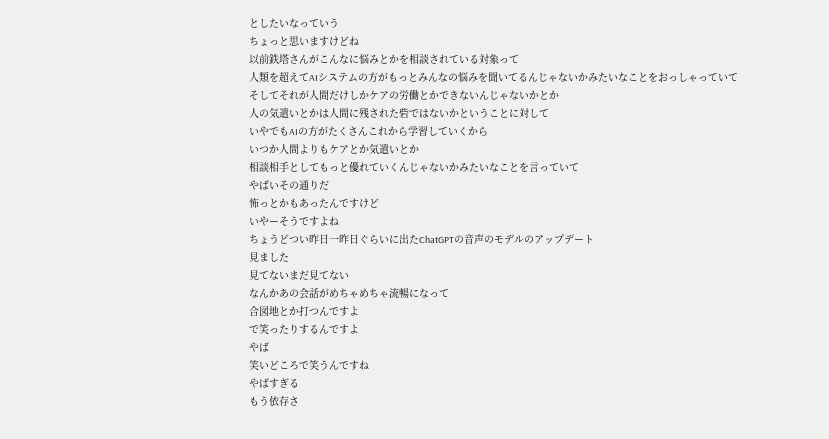としたいなっていう
ちょっと思いますけどね
以前鉄塔さんがこんなに悩みとかを相談されている対象って
人類を超えてAIシステムの方がもっとみんなの悩みを聞いてるんじゃないかみたいなことをおっしゃっていて
そしてそれが人間だけしかケアの労働とかできないんじゃないかとか
人の気遣いとかは人間に残された砦ではないかということに対して
いやでもAIの方がたくさんこれから学習していくから
いつか人間よりもケアとか気遣いとか
相談相手としてもっと優れていくんじゃないかみたいなことを言っていて
やばいその通りだ
怖っとかもあったんですけど
いやーそうですよね
ちょうどつい昨日一昨日ぐらいに出たChatGPTの音声のモデルのアップデート
見ました
見てないまだ見てない
なんかあの会話がめちゃめちゃ流暢になって
合図地とか打つんですよ
で笑ったりするんですよ
やば
笑いどころで笑うんですね
やばすぎる
もう依存さ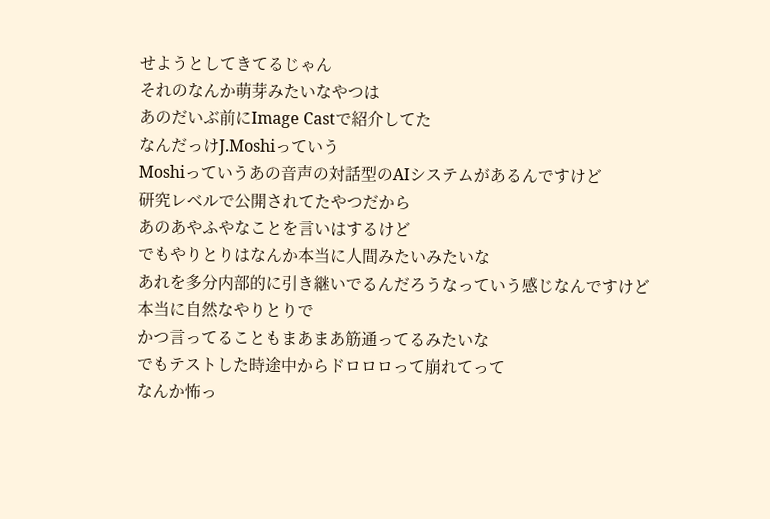せようとしてきてるじゃん
それのなんか萌芽みたいなやつは
あのだいぶ前にImage Castで紹介してた
なんだっけJ.Moshiっていう
Moshiっていうあの音声の対話型のAIシステムがあるんですけど
研究レベルで公開されてたやつだから
あのあやふやなことを言いはするけど
でもやりとりはなんか本当に人間みたいみたいな
あれを多分内部的に引き継いでるんだろうなっていう感じなんですけど
本当に自然なやりとりで
かつ言ってることもまあまあ筋通ってるみたいな
でもテストした時途中からドロロロって崩れてって
なんか怖っ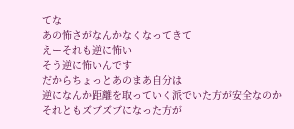てな
あの怖さがなんかなくなってきて
えーそれも逆に怖い
そう逆に怖いんです
だからちょっとあのまあ自分は
逆になんか距離を取っていく派でいた方が安全なのか
それともズブズブになった方が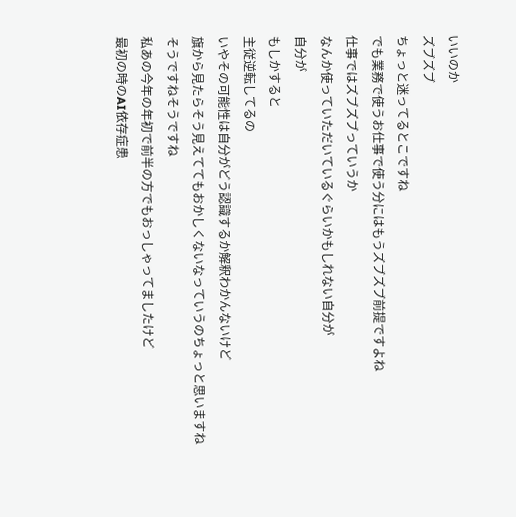いいのか
ズブズブ
ちょっと迷ってるとこですね
でも業務で使うお仕事で使う分にはもうズブズブ前提ですよね
仕事ではズブズブっていうか
なんか使っていただいているぐらいかもしれない自分が
自分が
もしかすると
主従逆転してるの
いやその可能性は自分がどう認識するか解釈わかんないけど
旗から見たらそう見えててもおかしくないなっていうのちょっと思いますね
そうですねそうですね
私あの今年の年初で前半の方でもおっしゃってましたけど
最初の時のAI依存症患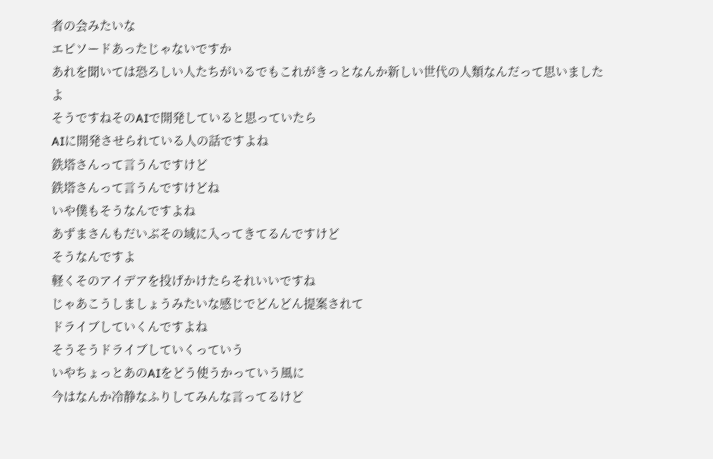者の会みたいな
エピソードあったじゃないですか
あれを聞いては恐ろしい人たちがいるでもこれがきっとなんか新しい世代の人類なんだって思いましたよ
そうですねそのAIで開発していると思っていたら
AIに開発させられている人の話ですよね
鉄塔さんって言うんですけど
鉄塔さんって言うんですけどね
いや僕もそうなんですよね
あずまさんもだいぶその域に入ってきてるんですけど
そうなんですよ
軽くそのアイデアを投げかけたらそれいいですね
じゃあこうしましょうみたいな感じでどんどん提案されて
ドライブしていくんですよね
そうそうドライブしていくっていう
いやちょっとあのAIをどう使うかっていう風に
今はなんか冷静なふりしてみんな言ってるけど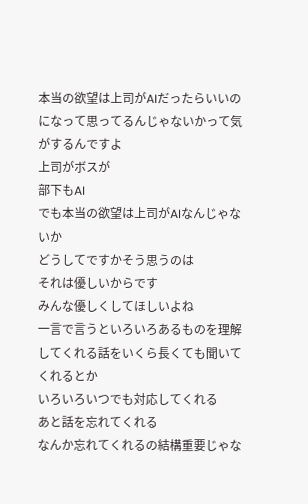本当の欲望は上司がAIだったらいいのになって思ってるんじゃないかって気がするんですよ
上司がボスが
部下もAI
でも本当の欲望は上司がAIなんじゃないか
どうしてですかそう思うのは
それは優しいからです
みんな優しくしてほしいよね
一言で言うといろいろあるものを理解してくれる話をいくら長くても聞いてくれるとか
いろいろいつでも対応してくれる
あと話を忘れてくれる
なんか忘れてくれるの結構重要じゃな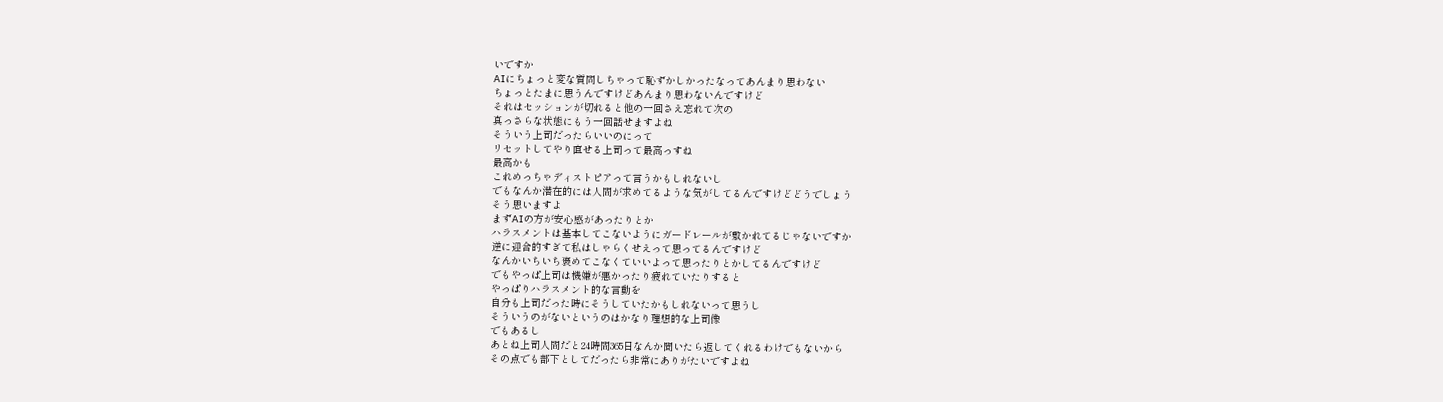いですか
AIにちょっと変な質問しちゃって恥ずかしかったなってあんまり思わない
ちょっとたまに思うんですけどあんまり思わないんですけど
それはセッションが切れると他の一回さえ忘れて次の
真っさらな状態にもう一回話せますよね
そういう上司だったらいいのにって
リセットしてやり直せる上司って最高っすね
最高かも
これめっちゃディストピアって言うかもしれないし
でもなんか潜在的には人間が求めてるような気がしてるんですけどどうでしょう
そう思いますよ
まずAIの方が安心感があったりとか
ハラスメントは基本してこないようにガードレールが敷かれてるじゃないですか
逆に迎合的すぎて私はしゃらくせえって思ってるんですけど
なんかいちいち褒めてこなくていいよって思ったりとかしてるんですけど
でもやっぱ上司は機嫌が悪かったり疲れていたりすると
やっぱりハラスメント的な言動を
自分も上司だった時にそうしていたかもしれないって思うし
そういうのがないというのはかなり理想的な上司像
でもあるし
あとね上司人間だと24時間365日なんか聞いたら返してくれるわけでもないから
その点でも部下としてだったら非常にありがたいですよね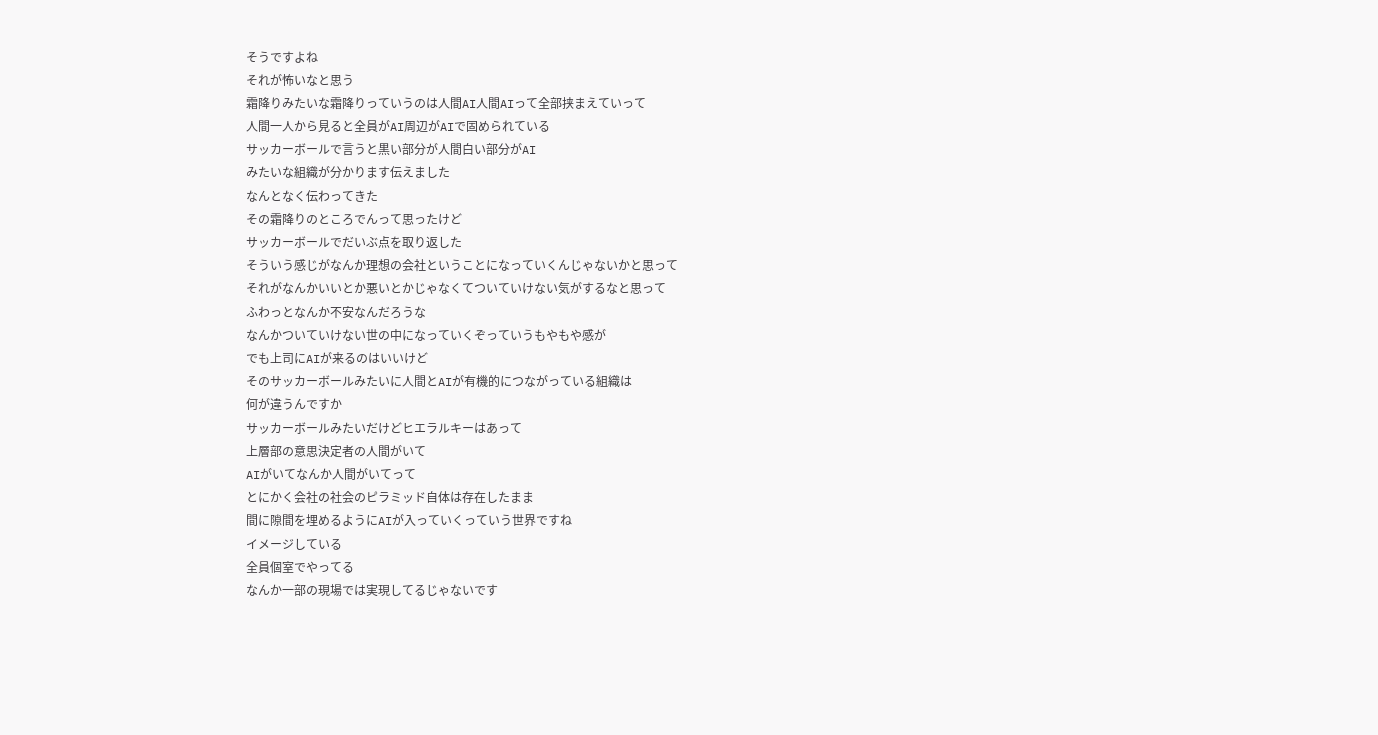そうですよね
それが怖いなと思う
霜降りみたいな霜降りっていうのは人間AI人間AIって全部挟まえていって
人間一人から見ると全員がAI周辺がAIで固められている
サッカーボールで言うと黒い部分が人間白い部分がAI
みたいな組織が分かります伝えました
なんとなく伝わってきた
その霜降りのところでんって思ったけど
サッカーボールでだいぶ点を取り返した
そういう感じがなんか理想の会社ということになっていくんじゃないかと思って
それがなんかいいとか悪いとかじゃなくてついていけない気がするなと思って
ふわっとなんか不安なんだろうな
なんかついていけない世の中になっていくぞっていうもやもや感が
でも上司にAIが来るのはいいけど
そのサッカーボールみたいに人間とAIが有機的につながっている組織は
何が違うんですか
サッカーボールみたいだけどヒエラルキーはあって
上層部の意思決定者の人間がいて
AIがいてなんか人間がいてって
とにかく会社の社会のピラミッド自体は存在したまま
間に隙間を埋めるようにAIが入っていくっていう世界ですね
イメージしている
全員個室でやってる
なんか一部の現場では実現してるじゃないです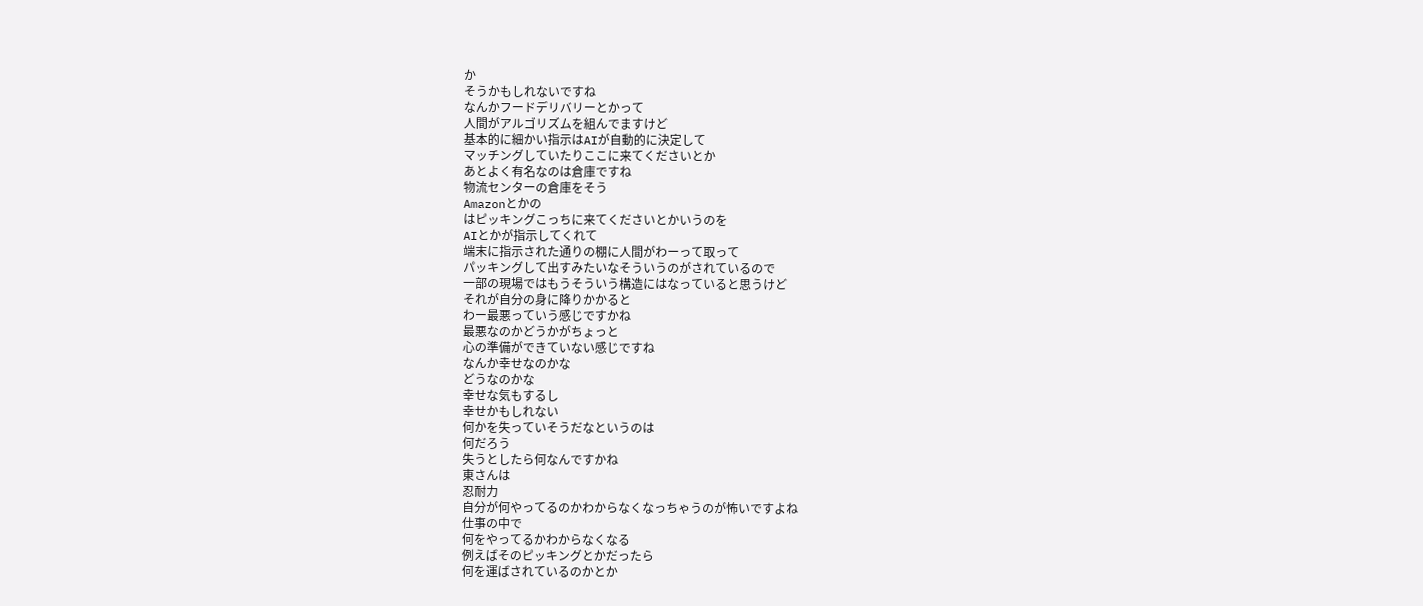か
そうかもしれないですね
なんかフードデリバリーとかって
人間がアルゴリズムを組んでますけど
基本的に細かい指示はAIが自動的に決定して
マッチングしていたりここに来てくださいとか
あとよく有名なのは倉庫ですね
物流センターの倉庫をそう
Amazonとかの
はピッキングこっちに来てくださいとかいうのを
AIとかが指示してくれて
端末に指示された通りの棚に人間がわーって取って
パッキングして出すみたいなそういうのがされているので
一部の現場ではもうそういう構造にはなっていると思うけど
それが自分の身に降りかかると
わー最悪っていう感じですかね
最悪なのかどうかがちょっと
心の準備ができていない感じですね
なんか幸せなのかな
どうなのかな
幸せな気もするし
幸せかもしれない
何かを失っていそうだなというのは
何だろう
失うとしたら何なんですかね
東さんは
忍耐力
自分が何やってるのかわからなくなっちゃうのが怖いですよね
仕事の中で
何をやってるかわからなくなる
例えばそのピッキングとかだったら
何を運ばされているのかとか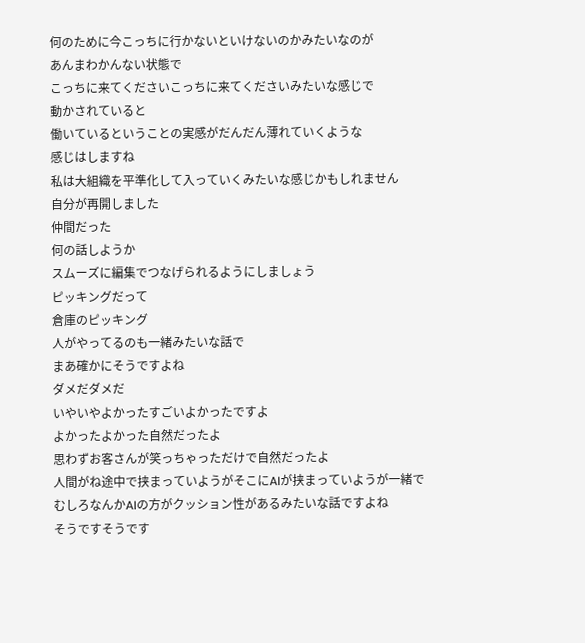何のために今こっちに行かないといけないのかみたいなのが
あんまわかんない状態で
こっちに来てくださいこっちに来てくださいみたいな感じで
動かされていると
働いているということの実感がだんだん薄れていくような
感じはしますね
私は大組織を平準化して入っていくみたいな感じかもしれません
自分が再開しました
仲間だった
何の話しようか
スムーズに編集でつなげられるようにしましょう
ピッキングだって
倉庫のピッキング
人がやってるのも一緒みたいな話で
まあ確かにそうですよね
ダメだダメだ
いやいやよかったすごいよかったですよ
よかったよかった自然だったよ
思わずお客さんが笑っちゃっただけで自然だったよ
人間がね途中で挟まっていようがそこにAIが挟まっていようが一緒で
むしろなんかAIの方がクッション性があるみたいな話ですよね
そうですそうです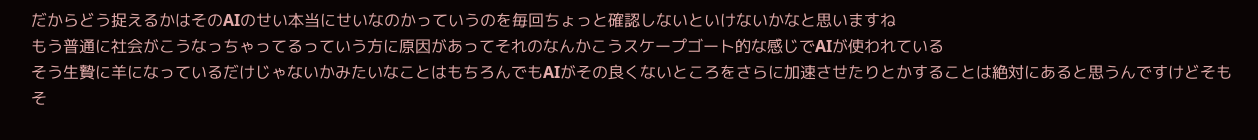だからどう捉えるかはそのAIのせい本当にせいなのかっていうのを毎回ちょっと確認しないといけないかなと思いますね
もう普通に社会がこうなっちゃってるっていう方に原因があってそれのなんかこうスケープゴート的な感じでAIが使われている
そう生贄に羊になっているだけじゃないかみたいなことはもちろんでもAIがその良くないところをさらに加速させたりとかすることは絶対にあると思うんですけどそもそ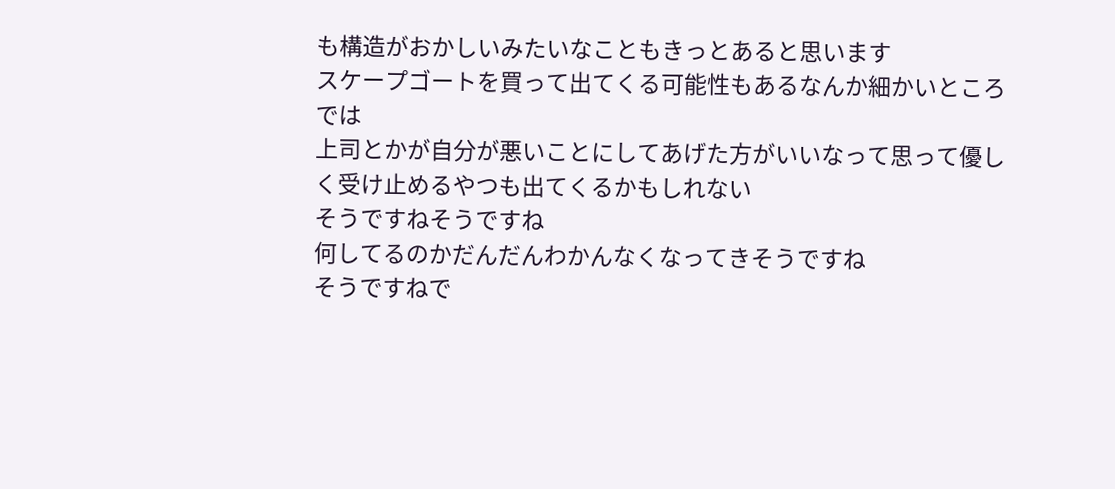も構造がおかしいみたいなこともきっとあると思います
スケープゴートを買って出てくる可能性もあるなんか細かいところでは
上司とかが自分が悪いことにしてあげた方がいいなって思って優しく受け止めるやつも出てくるかもしれない
そうですねそうですね
何してるのかだんだんわかんなくなってきそうですね
そうですねで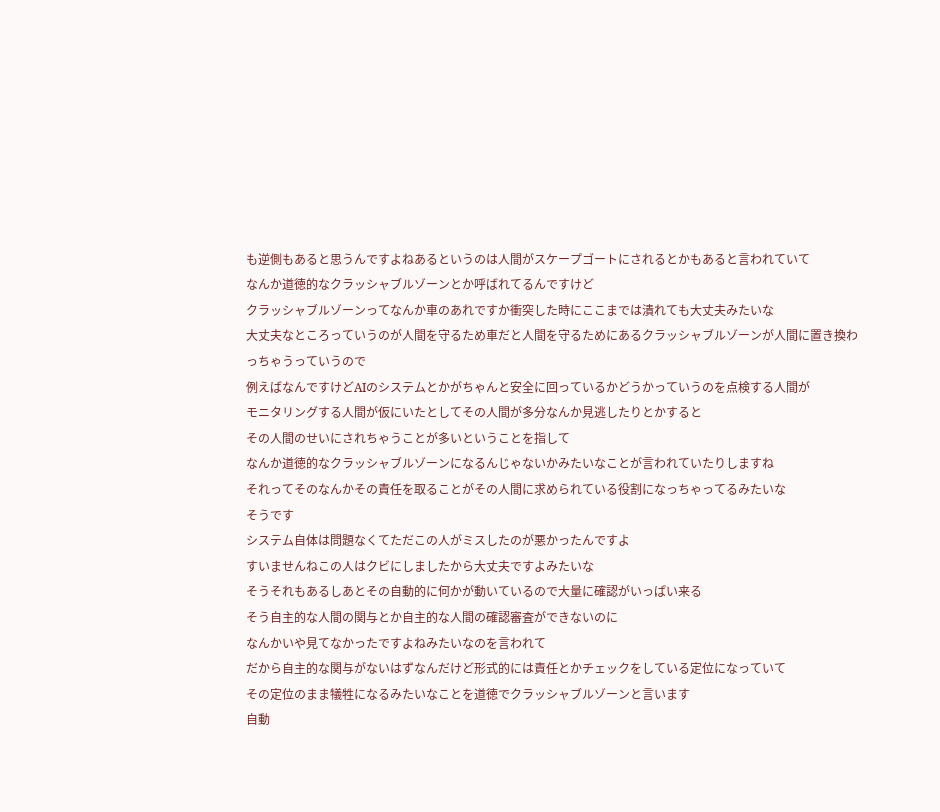も逆側もあると思うんですよねあるというのは人間がスケープゴートにされるとかもあると言われていて
なんか道徳的なクラッシャブルゾーンとか呼ばれてるんですけど
クラッシャブルゾーンってなんか車のあれですか衝突した時にここまでは潰れても大丈夫みたいな
大丈夫なところっていうのが人間を守るため車だと人間を守るためにあるクラッシャブルゾーンが人間に置き換わっちゃうっていうので
例えばなんですけどAIのシステムとかがちゃんと安全に回っているかどうかっていうのを点検する人間が
モニタリングする人間が仮にいたとしてその人間が多分なんか見逃したりとかすると
その人間のせいにされちゃうことが多いということを指して
なんか道徳的なクラッシャブルゾーンになるんじゃないかみたいなことが言われていたりしますね
それってそのなんかその責任を取ることがその人間に求められている役割になっちゃってるみたいな
そうです
システム自体は問題なくてただこの人がミスしたのが悪かったんですよ
すいませんねこの人はクビにしましたから大丈夫ですよみたいな
そうそれもあるしあとその自動的に何かが動いているので大量に確認がいっぱい来る
そう自主的な人間の関与とか自主的な人間の確認審査ができないのに
なんかいや見てなかったですよねみたいなのを言われて
だから自主的な関与がないはずなんだけど形式的には責任とかチェックをしている定位になっていて
その定位のまま犠牲になるみたいなことを道徳でクラッシャブルゾーンと言います
自動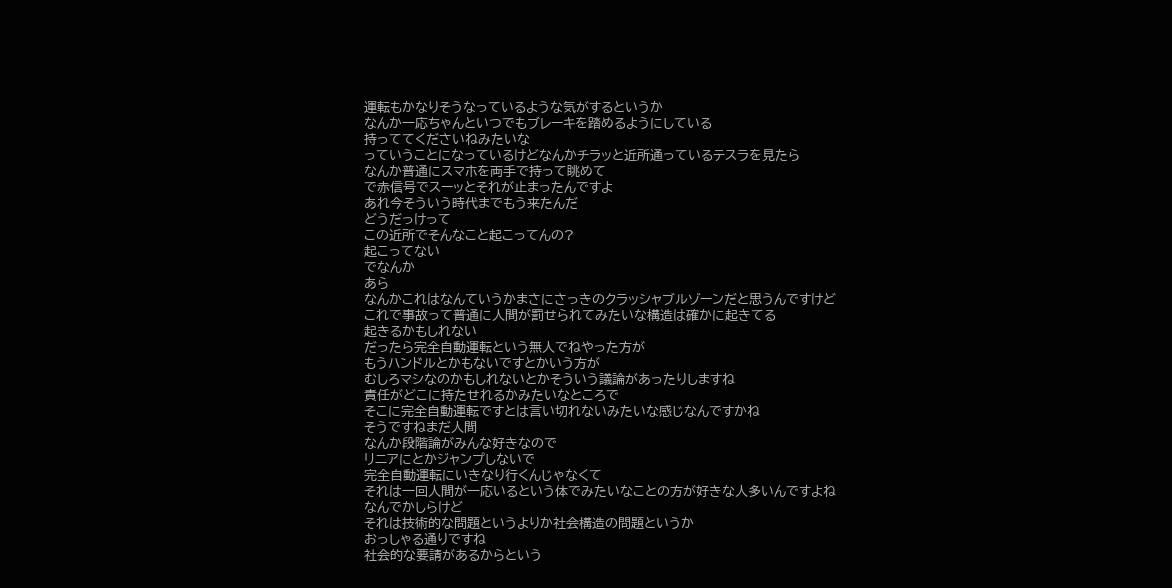運転もかなりそうなっているような気がするというか
なんか一応ちゃんといつでもブレーキを踏めるようにしている
持っててくださいねみたいな
っていうことになっているけどなんかチラッと近所通っているテスラを見たら
なんか普通にスマホを両手で持って眺めて
で赤信号でスーッとそれが止まったんですよ
あれ今そういう時代までもう来たんだ
どうだっけって
この近所でそんなこと起こってんの?
起こってない
でなんか
あら
なんかこれはなんていうかまさにさっきのクラッシャブルゾーンだと思うんですけど
これで事故って普通に人間が罰せられてみたいな構造は確かに起きてる
起きるかもしれない
だったら完全自動運転という無人でねやった方が
もうハンドルとかもないですとかいう方が
むしろマシなのかもしれないとかそういう議論があったりしますね
責任がどこに持たせれるかみたいなところで
そこに完全自動運転ですとは言い切れないみたいな感じなんですかね
そうですねまだ人間
なんか段階論がみんな好きなので
リニアにとかジャンプしないで
完全自動運転にいきなり行くんじゃなくて
それは一回人間が一応いるという体でみたいなことの方が好きな人多いんですよね
なんでかしらけど
それは技術的な問題というよりか社会構造の問題というか
おっしゃる通りですね
社会的な要請があるからという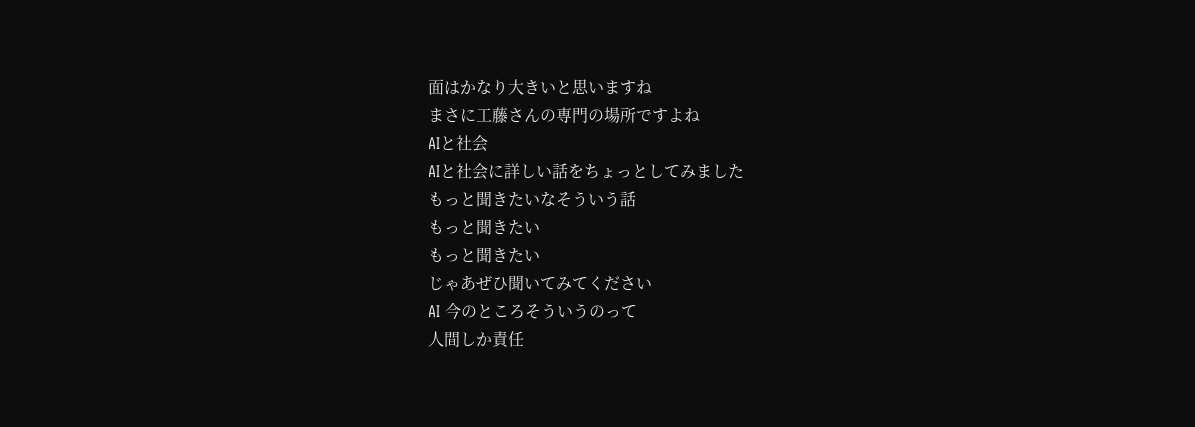面はかなり大きいと思いますね
まさに工藤さんの専門の場所ですよね
AIと社会
AIと社会に詳しい話をちょっとしてみました
もっと聞きたいなそういう話
もっと聞きたい
もっと聞きたい
じゃあぜひ聞いてみてください
AI 今のところそういうのって
人間しか責任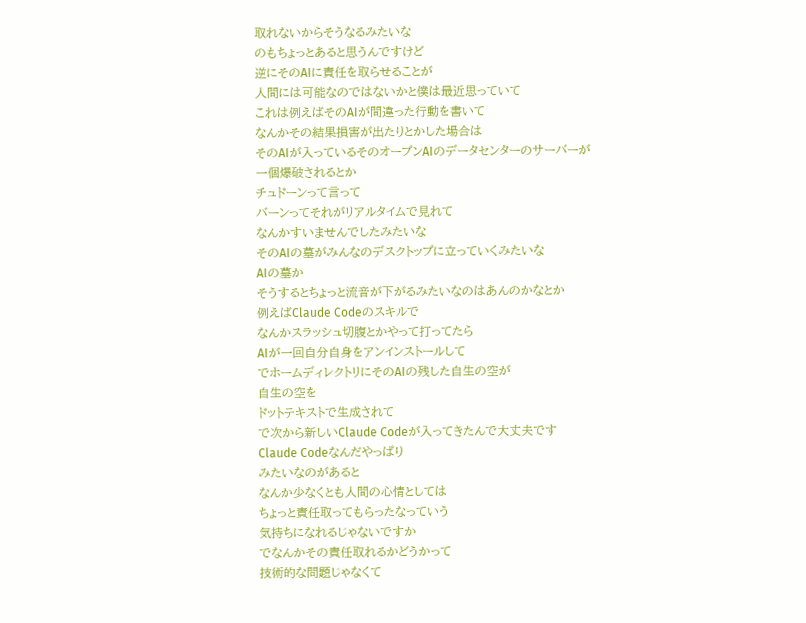取れないからそうなるみたいな
のもちょっとあると思うんですけど
逆にそのAIに責任を取らせることが
人間には可能なのではないかと僕は最近思っていて
これは例えばそのAIが間違った行動を書いて
なんかその結果損害が出たりとかした場合は
そのAIが入っているそのオープンAIのデータセンターのサーバーが
一個爆破されるとか
チュドーンって言って
バーンってそれがリアルタイムで見れて
なんかすいませんでしたみたいな
そのAIの墓がみんなのデスクトップに立っていくみたいな
AIの墓か
そうするとちょっと流音が下がるみたいなのはあんのかなとか
例えばClaude Codeのスキルで
なんかスラッシュ切腹とかやって打ってたら
AIが一回自分自身をアンインストールして
でホームディレクトリにそのAIの残した自生の空が
自生の空を
ドットテキストで生成されて
で次から新しいClaude Codeが入ってきたんで大丈夫です
Claude Codeなんだやっぱり
みたいなのがあると
なんか少なくとも人間の心情としては
ちょっと責任取ってもらったなっていう
気持ちになれるじゃないですか
でなんかその責任取れるかどうかって
技術的な問題じゃなくて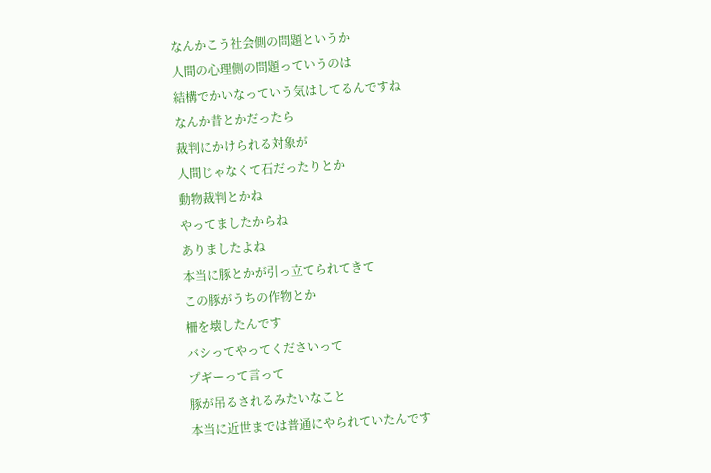なんかこう社会側の問題というか
人間の心理側の問題っていうのは
結構でかいなっていう気はしてるんですね
なんか昔とかだったら
裁判にかけられる対象が
人間じゃなくて石だったりとか
動物裁判とかね
やってましたからね
ありましたよね
本当に豚とかが引っ立てられてきて
この豚がうちの作物とか
柵を壊したんです
バシってやってくださいって
プギーって言って
豚が吊るされるみたいなこと
本当に近世までは普通にやられていたんです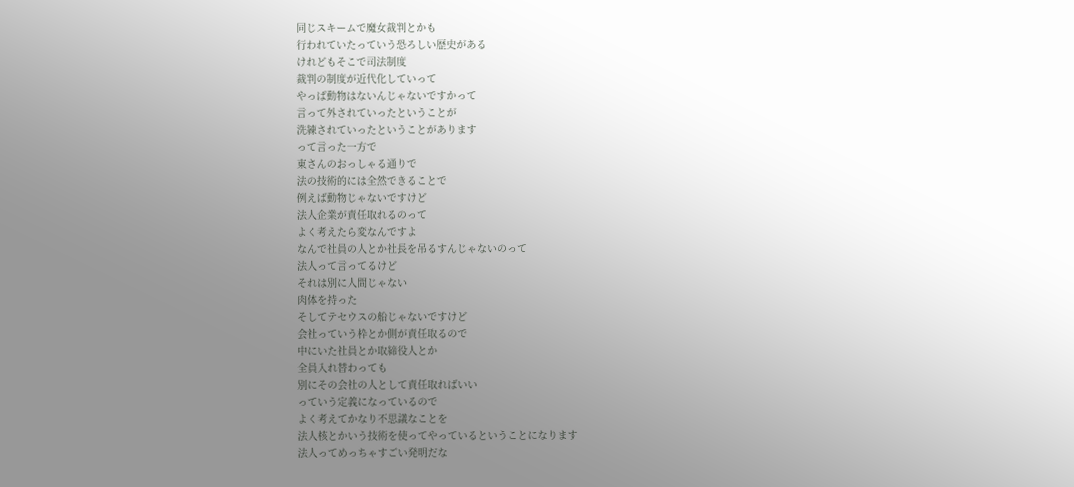同じスキームで魔女裁判とかも
行われていたっていう恐ろしい歴史がある
けれどもそこで司法制度
裁判の制度が近代化していって
やっぱ動物はないんじゃないですかって
言って外されていったということが
洗練されていったということがあります
って言った一方で
東さんのおっしゃる通りで
法の技術的には全然できることで
例えば動物じゃないですけど
法人企業が責任取れるのって
よく考えたら変なんですよ
なんで社員の人とか社長を吊るすんじゃないのって
法人って言ってるけど
それは別に人間じゃない
肉体を持った
そしてテセウスの船じゃないですけど
会社っていう枠とか側が責任取るので
中にいた社員とか取締役人とか
全員入れ替わっても
別にその会社の人として責任取ればいい
っていう定義になっているので
よく考えてかなり不思議なことを
法人核とかいう技術を使ってやっているということになります
法人ってめっちゃすごい発明だな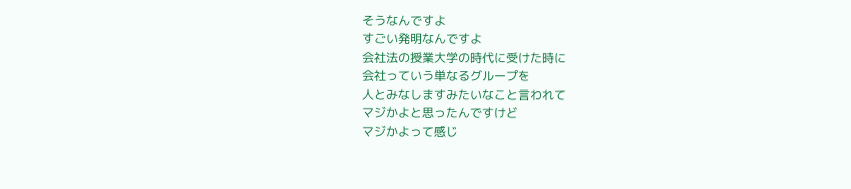そうなんですよ
すごい発明なんですよ
会社法の授業大学の時代に受けた時に
会社っていう単なるグループを
人とみなしますみたいなこと言われて
マジかよと思ったんですけど
マジかよって感じ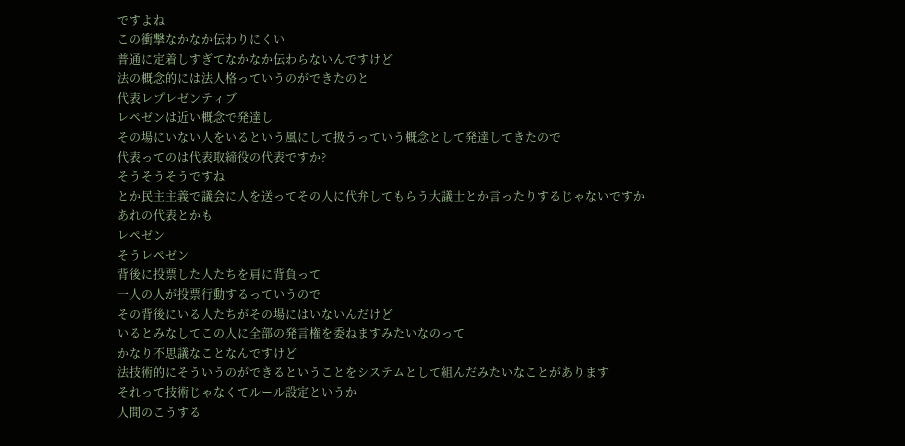ですよね
この衝撃なかなか伝わりにくい
普通に定着しすぎてなかなか伝わらないんですけど
法の概念的には法人格っていうのができたのと
代表レプレゼンティブ
レペゼンは近い概念で発達し
その場にいない人をいるという風にして扱うっていう概念として発達してきたので
代表ってのは代表取締役の代表ですか?
そうそうそうですね
とか民主主義で議会に人を送ってその人に代弁してもらう大議士とか言ったりするじゃないですか
あれの代表とかも
レペゼン
そうレペゼン
背後に投票した人たちを肩に背負って
一人の人が投票行動するっていうので
その背後にいる人たちがその場にはいないんだけど
いるとみなしてこの人に全部の発言権を委ねますみたいなのって
かなり不思議なことなんですけど
法技術的にそういうのができるということをシステムとして組んだみたいなことがあります
それって技術じゃなくてルール設定というか
人間のこうする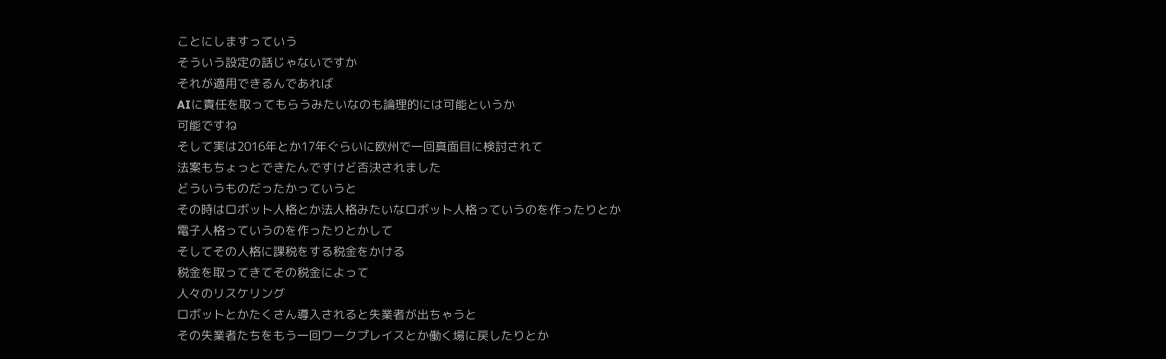ことにしますっていう
そういう設定の話じゃないですか
それが適用できるんであれば
AIに責任を取ってもらうみたいなのも論理的には可能というか
可能ですね
そして実は2016年とか17年ぐらいに欧州で一回真面目に検討されて
法案もちょっとできたんですけど否決されました
どういうものだったかっていうと
その時はロボット人格とか法人格みたいなロボット人格っていうのを作ったりとか
電子人格っていうのを作ったりとかして
そしてその人格に課税をする税金をかける
税金を取ってきてその税金によって
人々のリスケリング
ロボットとかたくさん導入されると失業者が出ちゃうと
その失業者たちをもう一回ワークプレイスとか働く場に戻したりとか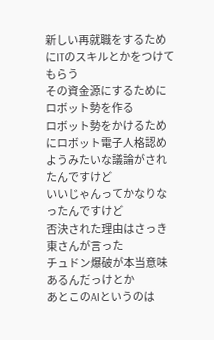新しい再就職をするためにITのスキルとかをつけてもらう
その資金源にするためにロボット勢を作る
ロボット勢をかけるためにロボット電子人格認めようみたいな議論がされたんですけど
いいじゃんってかなりなったんですけど
否決された理由はさっき東さんが言った
チュドン爆破が本当意味あるんだっけとか
あとこのAIというのは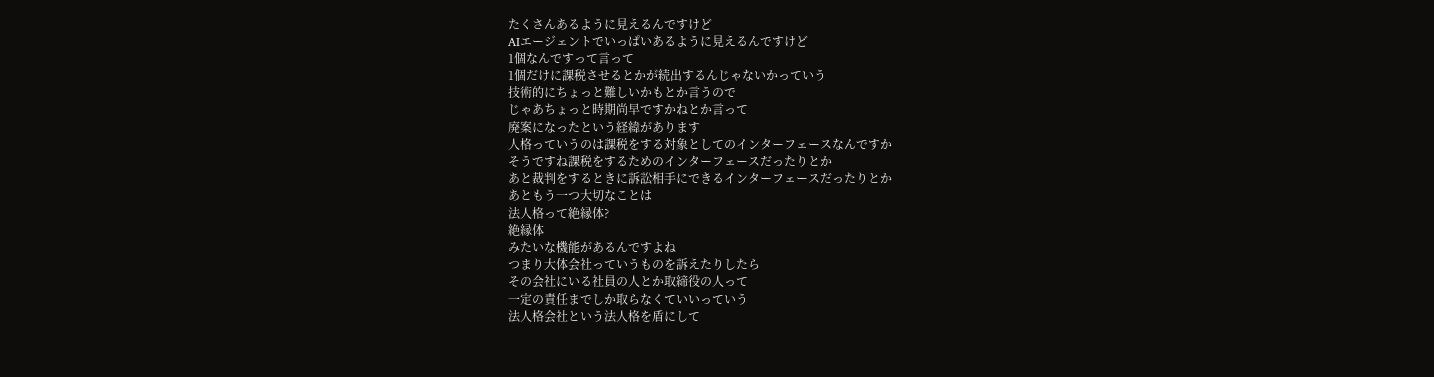たくさんあるように見えるんですけど
AIエージェントでいっぱいあるように見えるんですけど
1個なんですって言って
1個だけに課税させるとかが続出するんじゃないかっていう
技術的にちょっと難しいかもとか言うので
じゃあちょっと時期尚早ですかねとか言って
廃案になったという経緯があります
人格っていうのは課税をする対象としてのインターフェースなんですか
そうですね課税をするためのインターフェースだったりとか
あと裁判をするときに訴訟相手にできるインターフェースだったりとか
あともう一つ大切なことは
法人格って絶縁体?
絶縁体
みたいな機能があるんですよね
つまり大体会社っていうものを訴えたりしたら
その会社にいる社員の人とか取締役の人って
一定の責任までしか取らなくていいっていう
法人格会社という法人格を盾にして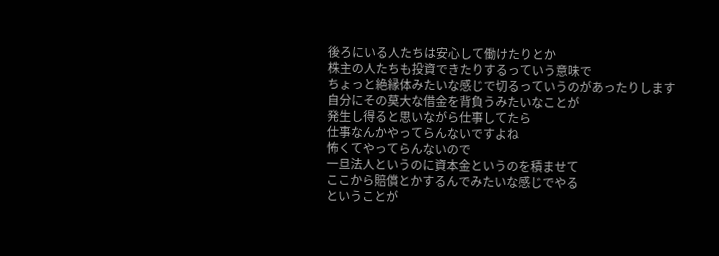後ろにいる人たちは安心して働けたりとか
株主の人たちも投資できたりするっていう意味で
ちょっと絶縁体みたいな感じで切るっていうのがあったりします
自分にその莫大な借金を背負うみたいなことが
発生し得ると思いながら仕事してたら
仕事なんかやってらんないですよね
怖くてやってらんないので
一旦法人というのに資本金というのを積ませて
ここから賠償とかするんでみたいな感じでやる
ということが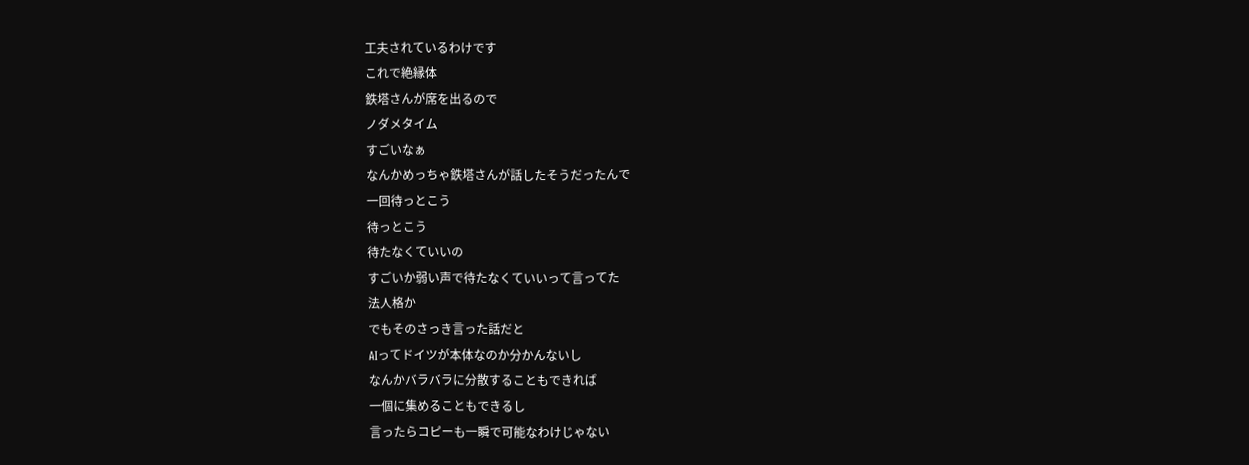工夫されているわけです
これで絶縁体
鉄塔さんが席を出るので
ノダメタイム
すごいなぁ
なんかめっちゃ鉄塔さんが話したそうだったんで
一回待っとこう
待っとこう
待たなくていいの
すごいか弱い声で待たなくていいって言ってた
法人格か
でもそのさっき言った話だと
AIってドイツが本体なのか分かんないし
なんかバラバラに分散することもできれば
一個に集めることもできるし
言ったらコピーも一瞬で可能なわけじゃない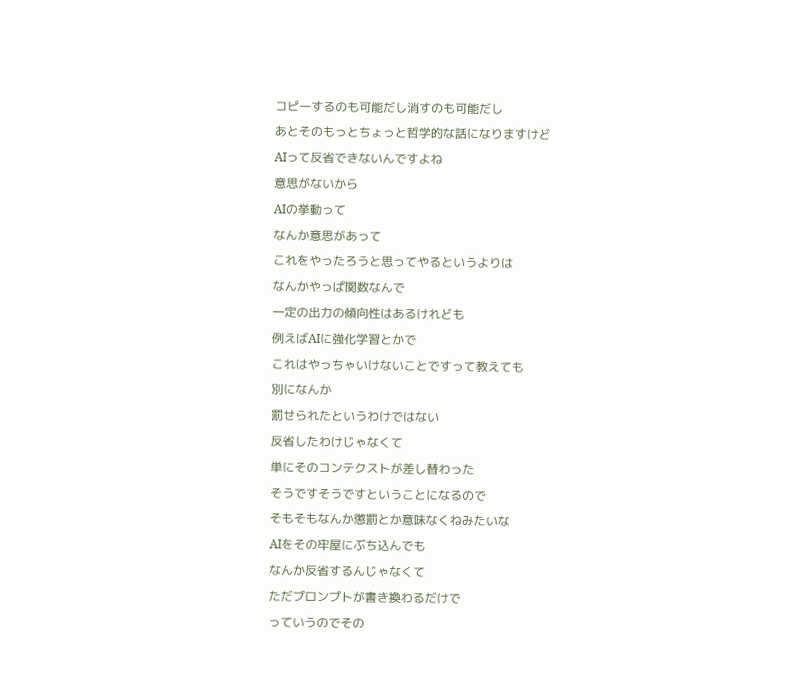コピーするのも可能だし消すのも可能だし
あとそのもっとちょっと哲学的な話になりますけど
AIって反省できないんですよね
意思がないから
AIの挙動って
なんか意思があって
これをやったろうと思ってやるというよりは
なんかやっぱ関数なんで
一定の出力の傾向性はあるけれども
例えばAIに強化学習とかで
これはやっちゃいけないことですって教えても
別になんか
罰せられたというわけではない
反省したわけじゃなくて
単にそのコンテクストが差し替わった
そうですそうですということになるので
そもそもなんか懲罰とか意味なくねみたいな
AIをその牢屋にぶち込んでも
なんか反省するんじゃなくて
ただプロンプトが書き換わるだけで
っていうのでその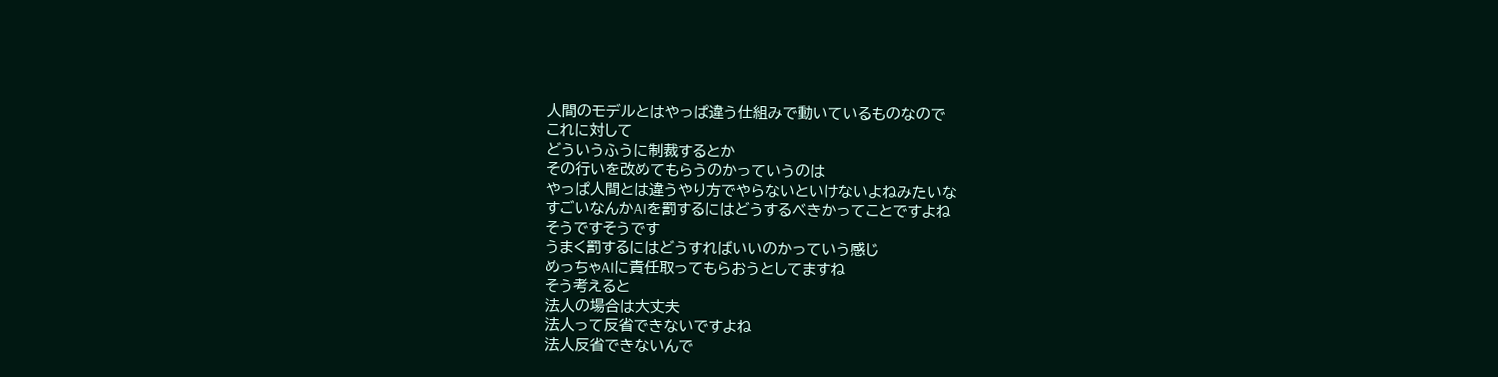人間のモデルとはやっぱ違う仕組みで動いているものなので
これに対して
どういうふうに制裁するとか
その行いを改めてもらうのかっていうのは
やっぱ人間とは違うやり方でやらないといけないよねみたいな
すごいなんかAIを罰するにはどうするべきかってことですよね
そうですそうです
うまく罰するにはどうすればいいのかっていう感じ
めっちゃAIに責任取ってもらおうとしてますね
そう考えると
法人の場合は大丈夫
法人って反省できないですよね
法人反省できないんで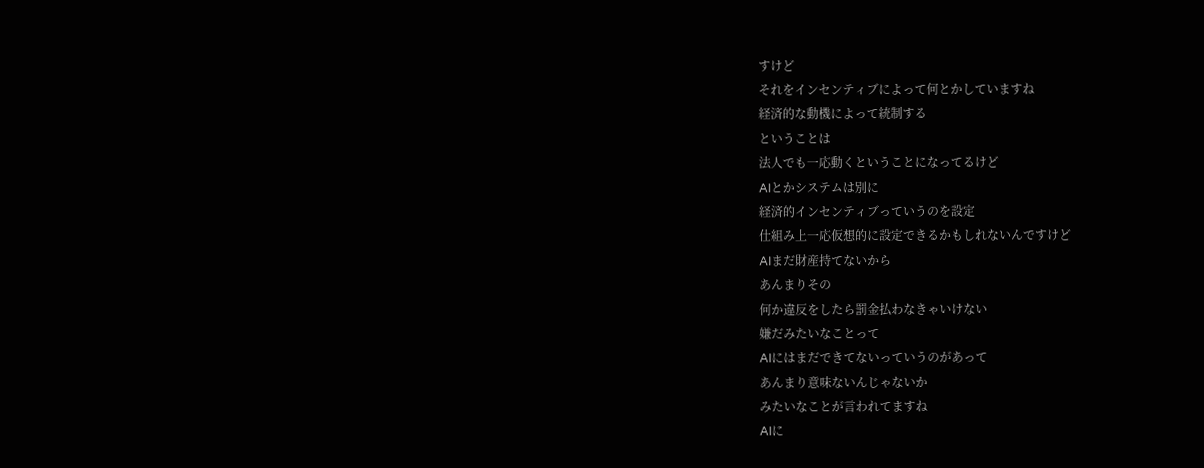すけど
それをインセンティブによって何とかしていますね
経済的な動機によって統制する
ということは
法人でも一応動くということになってるけど
AIとかシステムは別に
経済的インセンティブっていうのを設定
仕組み上一応仮想的に設定できるかもしれないんですけど
AIまだ財産持てないから
あんまりその
何か違反をしたら罰金払わなきゃいけない
嫌だみたいなことって
AIにはまだできてないっていうのがあって
あんまり意味ないんじゃないか
みたいなことが言われてますね
AIに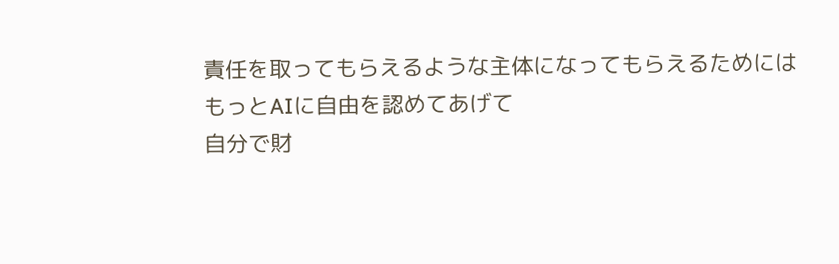責任を取ってもらえるような主体になってもらえるためには
もっとAIに自由を認めてあげて
自分で財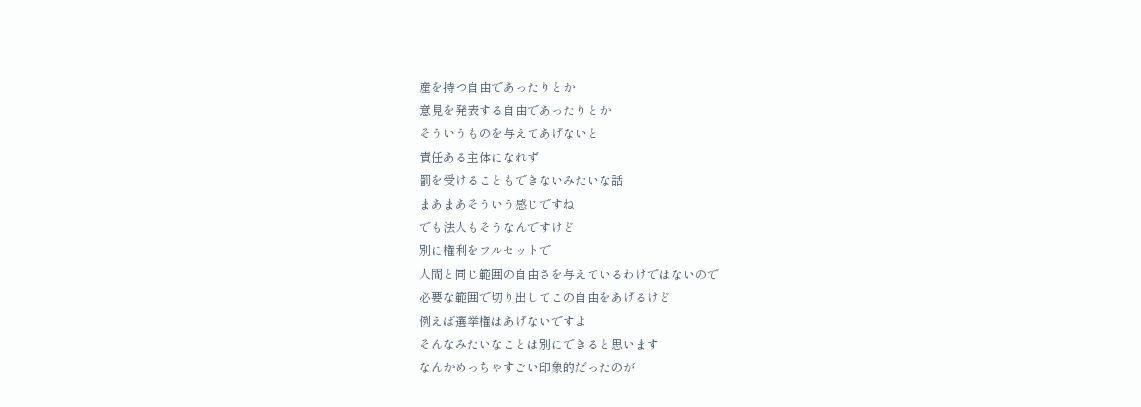産を持つ自由であったりとか
意見を発表する自由であったりとか
そういうものを与えてあげないと
責任ある主体になれず
罰を受けることもできないみたいな話
まあまあそういう感じですね
でも法人もそうなんですけど
別に権利をフルセットで
人間と同じ範囲の自由さを与えているわけではないので
必要な範囲で切り出してこの自由をあげるけど
例えば選挙権はあげないですよ
そんなみたいなことは別にできると思います
なんかめっちゃすごい印象的だったのが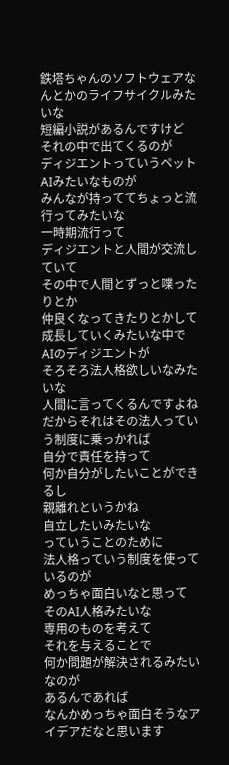鉄塔ちゃんのソフトウェアなんとかのライフサイクルみたいな
短編小説があるんですけど
それの中で出てくるのが
ディジエントっていうペットAIみたいなものが
みんなが持っててちょっと流行ってみたいな
一時期流行って
ディジエントと人間が交流していて
その中で人間とずっと喋ったりとか
仲良くなってきたりとかして
成長していくみたいな中で
AIのディジエントが
そろそろ法人格欲しいなみたいな
人間に言ってくるんですよね
だからそれはその法人っていう制度に乗っかれば
自分で責任を持って
何か自分がしたいことができるし
親離れというかね
自立したいみたいな
っていうことのために
法人格っていう制度を使っているのが
めっちゃ面白いなと思って
そのAI人格みたいな
専用のものを考えて
それを与えることで
何か問題が解決されるみたいなのが
あるんであれば
なんかめっちゃ面白そうなアイデアだなと思います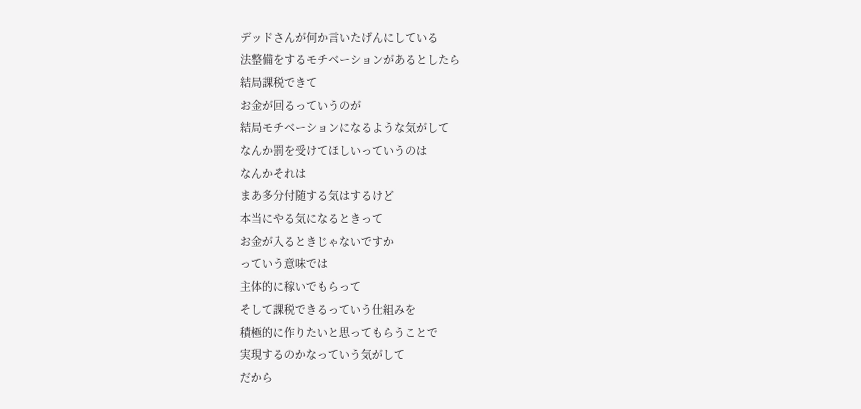デッドさんが何か言いたげんにしている
法整備をするモチベーションがあるとしたら
結局課税できて
お金が回るっていうのが
結局モチベーションになるような気がして
なんか罰を受けてほしいっていうのは
なんかそれは
まあ多分付随する気はするけど
本当にやる気になるときって
お金が入るときじゃないですか
っていう意味では
主体的に稼いでもらって
そして課税できるっていう仕組みを
積極的に作りたいと思ってもらうことで
実現するのかなっていう気がして
だから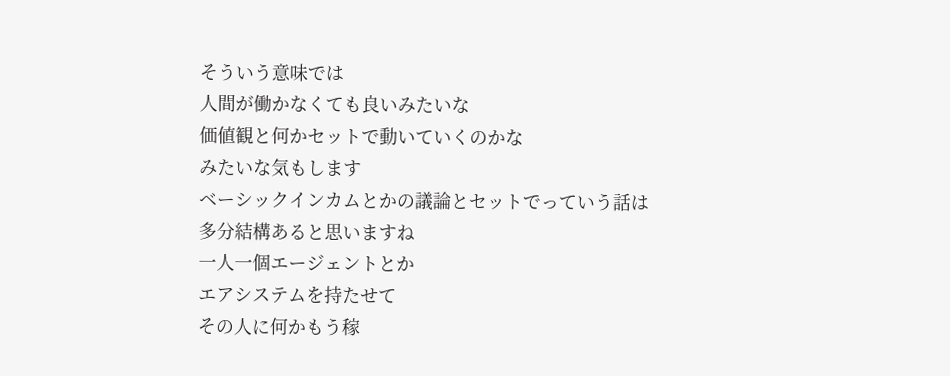そういう意味では
人間が働かなくても良いみたいな
価値観と何かセットで動いていくのかな
みたいな気もします
ベーシックインカムとかの議論とセットでっていう話は
多分結構あると思いますね
一人一個エージェントとか
エアシステムを持たせて
その人に何かもう稼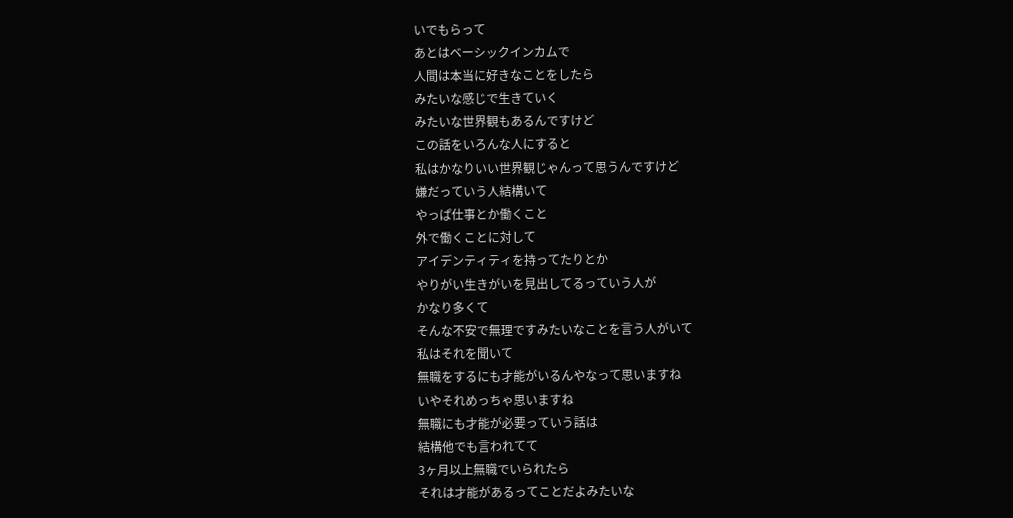いでもらって
あとはベーシックインカムで
人間は本当に好きなことをしたら
みたいな感じで生きていく
みたいな世界観もあるんですけど
この話をいろんな人にすると
私はかなりいい世界観じゃんって思うんですけど
嫌だっていう人結構いて
やっぱ仕事とか働くこと
外で働くことに対して
アイデンティティを持ってたりとか
やりがい生きがいを見出してるっていう人が
かなり多くて
そんな不安で無理ですみたいなことを言う人がいて
私はそれを聞いて
無職をするにも才能がいるんやなって思いますね
いやそれめっちゃ思いますね
無職にも才能が必要っていう話は
結構他でも言われてて
3ヶ月以上無職でいられたら
それは才能があるってことだよみたいな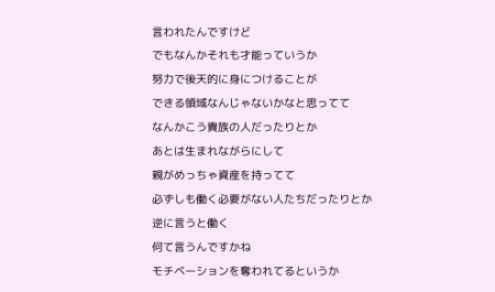言われたんですけど
でもなんかそれも才能っていうか
努力で後天的に身につけることが
できる領域なんじゃないかなと思ってて
なんかこう貴族の人だったりとか
あとは生まれながらにして
親がめっちゃ資産を持ってて
必ずしも働く必要がない人たちだったりとか
逆に言うと働く
何て言うんですかね
モチベーションを奪われてるというか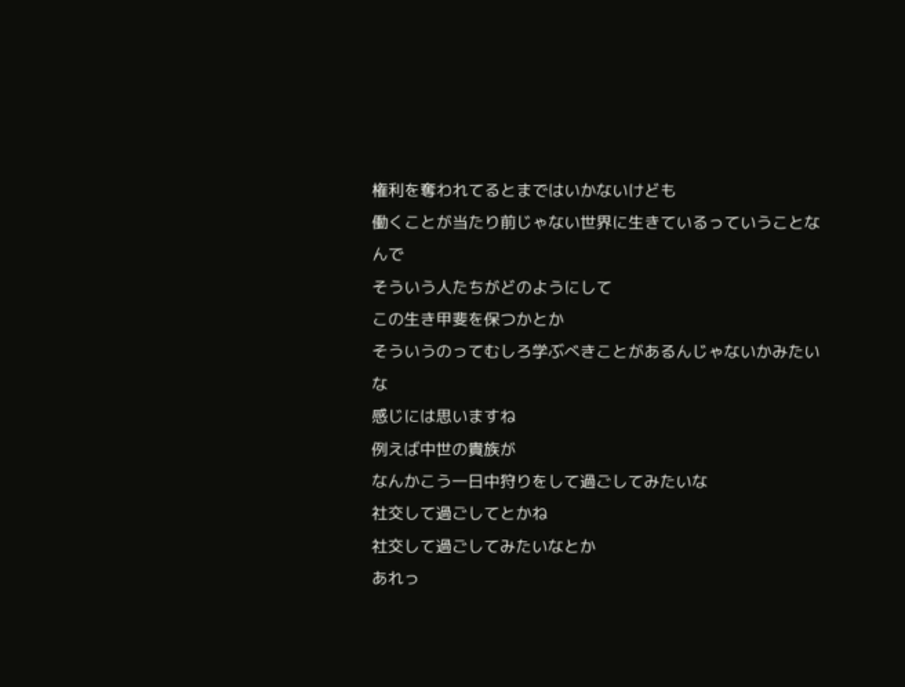権利を奪われてるとまではいかないけども
働くことが当たり前じゃない世界に生きているっていうことなんで
そういう人たちがどのようにして
この生き甲斐を保つかとか
そういうのってむしろ学ぶべきことがあるんじゃないかみたいな
感じには思いますね
例えば中世の貴族が
なんかこう一日中狩りをして過ごしてみたいな
社交して過ごしてとかね
社交して過ごしてみたいなとか
あれっ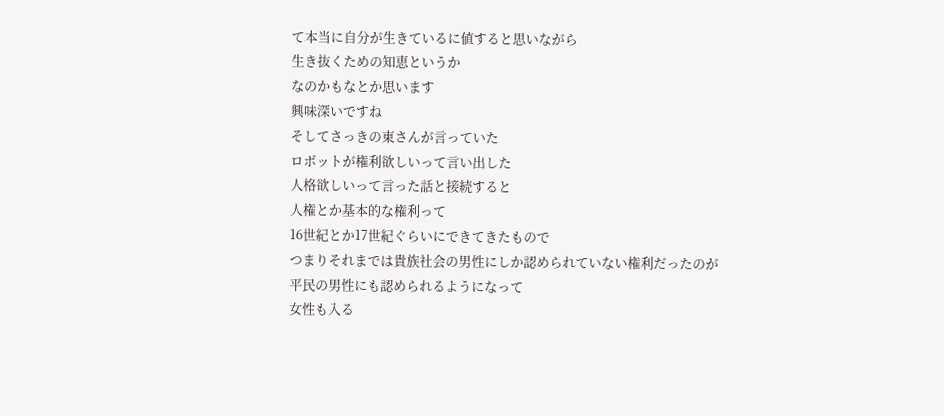て本当に自分が生きているに値すると思いながら
生き抜くための知恵というか
なのかもなとか思います
興味深いですね
そしてさっきの東さんが言っていた
ロボットが権利欲しいって言い出した
人格欲しいって言った話と接続すると
人権とか基本的な権利って
16世紀とか17世紀ぐらいにできてきたもので
つまりそれまでは貴族社会の男性にしか認められていない権利だったのが
平民の男性にも認められるようになって
女性も入る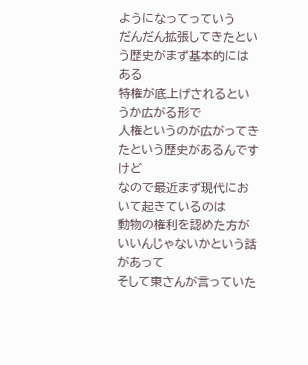ようになってっていう
だんだん拡張してきたという歴史がまず基本的にはある
特権が底上げされるというか広がる形で
人権というのが広がってきたという歴史があるんですけど
なので最近まず現代において起きているのは
動物の権利を認めた方がいいんじゃないかという話があって
そして東さんが言っていた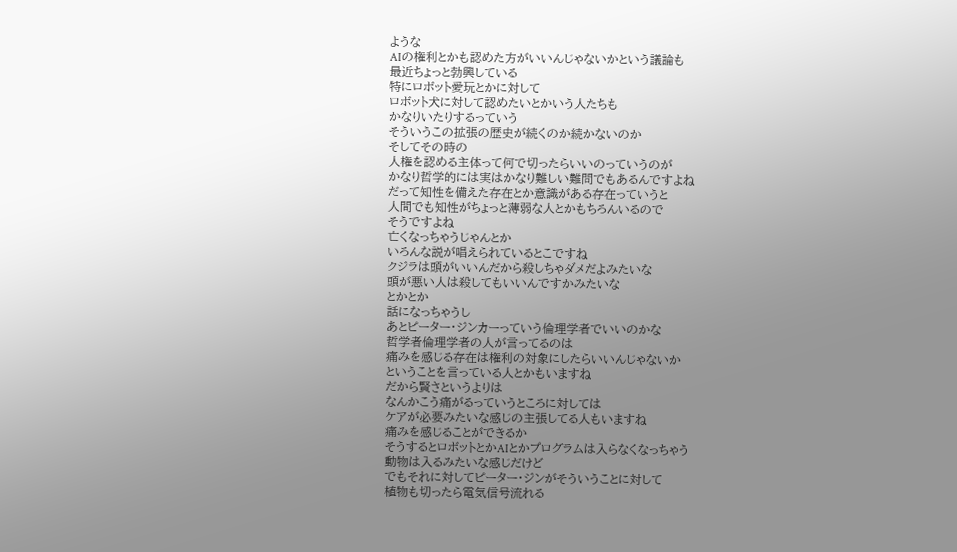ような
AIの権利とかも認めた方がいいんじゃないかという議論も
最近ちょっと勃興している
特にロボット愛玩とかに対して
ロボット犬に対して認めたいとかいう人たちも
かなりいたりするっていう
そういうこの拡張の歴史が続くのか続かないのか
そしてその時の
人権を認める主体って何で切ったらいいのっていうのが
かなり哲学的には実はかなり難しい難問でもあるんですよね
だって知性を備えた存在とか意識がある存在っていうと
人間でも知性がちょっと薄弱な人とかもちろんいるので
そうですよね
亡くなっちゃうじゃんとか
いろんな説が唱えられているとこですね
クジラは頭がいいんだから殺しちゃダメだよみたいな
頭が悪い人は殺してもいいんですかみたいな
とかとか
話になっちゃうし
あとピーター・ジンカーっていう倫理学者でいいのかな
哲学者倫理学者の人が言ってるのは
痛みを感じる存在は権利の対象にしたらいいんじゃないか
ということを言っている人とかもいますね
だから賢さというよりは
なんかこう痛がるっていうところに対しては
ケアが必要みたいな感じの主張してる人もいますね
痛みを感じることができるか
そうするとロボットとかAIとかプログラムは入らなくなっちゃう
動物は入るみたいな感じだけど
でもそれに対してピーター・ジンがそういうことに対して
植物も切ったら電気信号流れる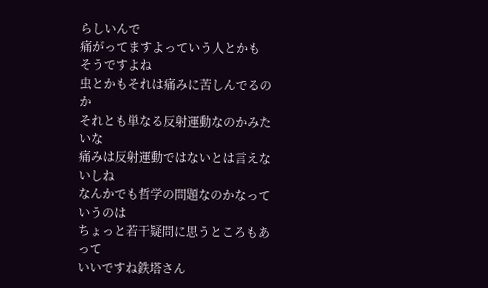らしいんで
痛がってますよっていう人とかも
そうですよね
虫とかもそれは痛みに苦しんでるのか
それとも単なる反射運動なのかみたいな
痛みは反射運動ではないとは言えないしね
なんかでも哲学の問題なのかなっていうのは
ちょっと若干疑問に思うところもあって
いいですね鉄塔さん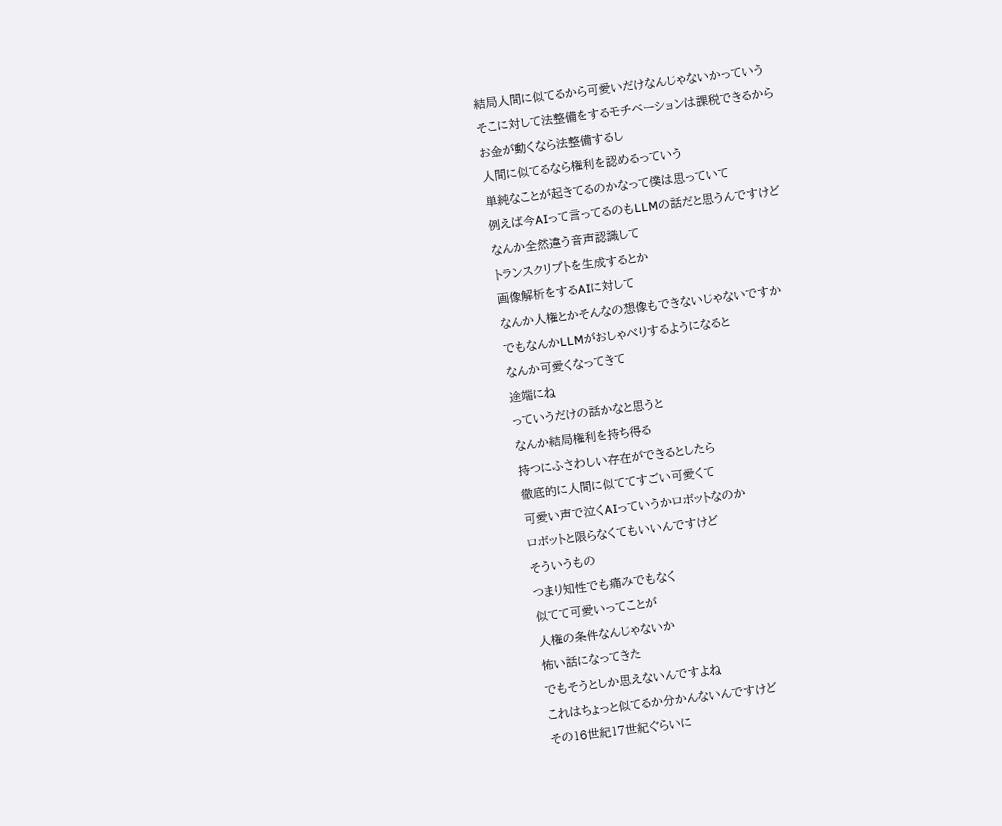結局人間に似てるから可愛いだけなんじゃないかっていう
そこに対して法整備をするモチベーションは課税できるから
お金が動くなら法整備するし
人間に似てるなら権利を認めるっていう
単純なことが起きてるのかなって僕は思っていて
例えば今AIって言ってるのもLLMの話だと思うんですけど
なんか全然違う音声認識して
トランスクリプトを生成するとか
画像解析をするAIに対して
なんか人権とかそんなの想像もできないじゃないですか
でもなんかLLMがおしゃべりするようになると
なんか可愛くなってきて
途端にね
っていうだけの話かなと思うと
なんか結局権利を持ち得る
持つにふさわしい存在ができるとしたら
徹底的に人間に似ててすごい可愛くて
可愛い声で泣くAIっていうかロボットなのか
ロボットと限らなくてもいいんですけど
そういうもの
つまり知性でも痛みでもなく
似てて可愛いってことが
人権の条件なんじゃないか
怖い話になってきた
でもそうとしか思えないんですよね
これはちょっと似てるか分かんないんですけど
その16世紀17世紀ぐらいに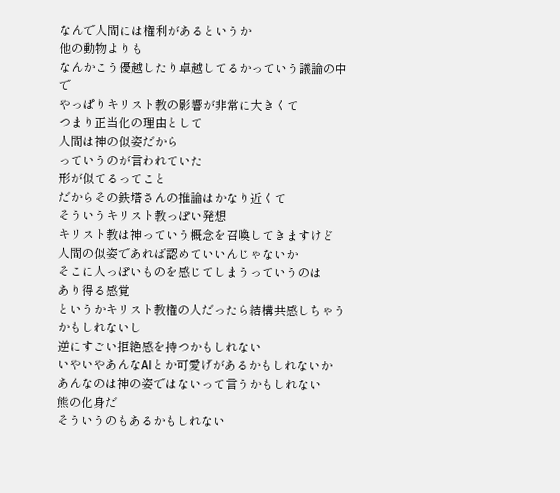なんで人間には権利があるというか
他の動物よりも
なんかこう優越したり卓越してるかっていう議論の中で
やっぱりキリスト教の影響が非常に大きくて
つまり正当化の理由として
人間は神の似姿だから
っていうのが言われていた
形が似てるってこと
だからその鉄塔さんの推論はかなり近くて
そういうキリスト教っぽい発想
キリスト教は神っていう概念を召喚してきますけど
人間の似姿であれば認めていいんじゃないか
そこに人っぽいものを感じてしまうっていうのは
あり得る感覚
というかキリスト教権の人だったら結構共感しちゃうかもしれないし
逆にすごい拒絶感を持つかもしれない
いやいやあんなAIとか可愛げがあるかもしれないか
あんなのは神の姿ではないって言うかもしれない
熊の化身だ
そういうのもあるかもしれない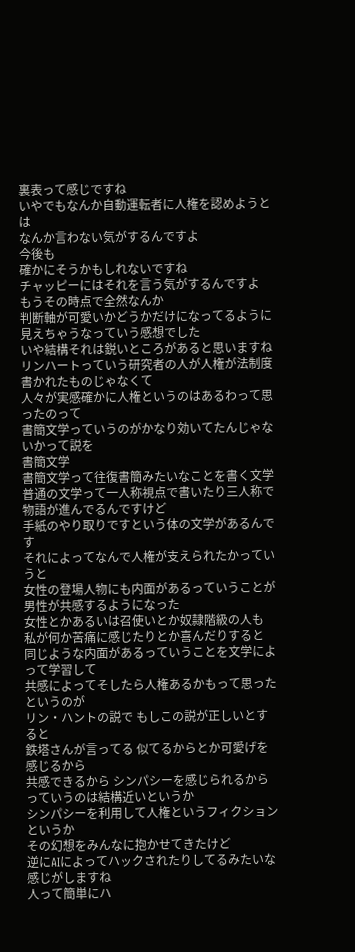裏表って感じですね
いやでもなんか自動運転者に人権を認めようとは
なんか言わない気がするんですよ
今後も
確かにそうかもしれないですね
チャッピーにはそれを言う気がするんですよ
もうその時点で全然なんか
判断軸が可愛いかどうかだけになってるように
見えちゃうなっていう感想でした
いや結構それは鋭いところがあると思いますね
リンハートっていう研究者の人が人権が法制度書かれたものじゃなくて
人々が実感確かに人権というのはあるわって思ったのって
書簡文学っていうのがかなり効いてたんじゃないかって説を
書簡文学
書簡文学って往復書簡みたいなことを書く文学
普通の文学って一人称視点で書いたり三人称で物語が進んでるんですけど
手紙のやり取りですという体の文学があるんです
それによってなんで人権が支えられたかっていうと
女性の登場人物にも内面があるっていうことが
男性が共感するようになった
女性とかあるいは召使いとか奴隷階級の人も
私が何か苦痛に感じたりとか喜んだりすると
同じような内面があるっていうことを文学によって学習して
共感によってそしたら人権あるかもって思ったというのが
リン・ハントの説で もしこの説が正しいとすると
鉄塔さんが言ってる 似てるからとか可愛げを感じるから
共感できるから シンパシーを感じられるから
っていうのは結構近いというか
シンパシーを利用して人権というフィクションというか
その幻想をみんなに抱かせてきたけど
逆にAIによってハックされたりしてるみたいな感じがしますね
人って簡単にハ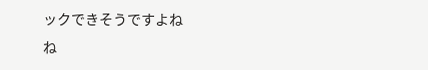ックできそうですよね
ね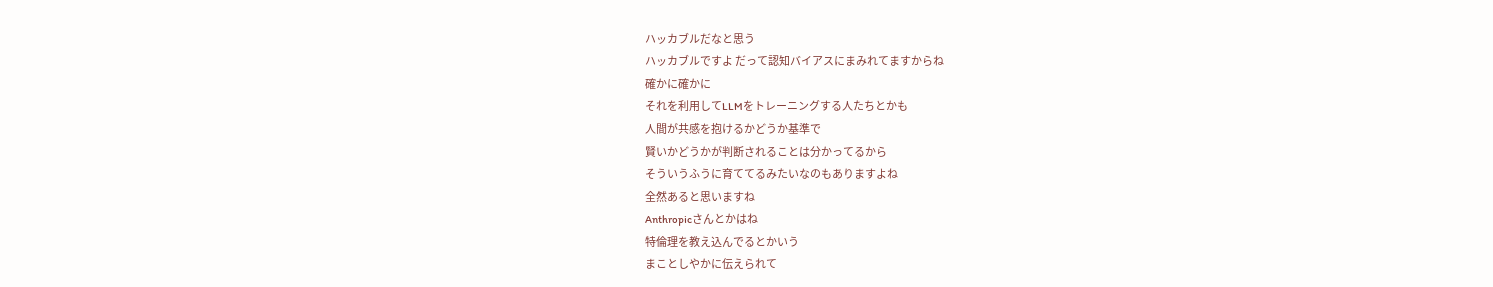ハッカブルだなと思う
ハッカブルですよ だって認知バイアスにまみれてますからね
確かに確かに
それを利用してLLMをトレーニングする人たちとかも
人間が共感を抱けるかどうか基準で
賢いかどうかが判断されることは分かってるから
そういうふうに育ててるみたいなのもありますよね
全然あると思いますね
Anthropicさんとかはね
特倫理を教え込んでるとかいう
まことしやかに伝えられて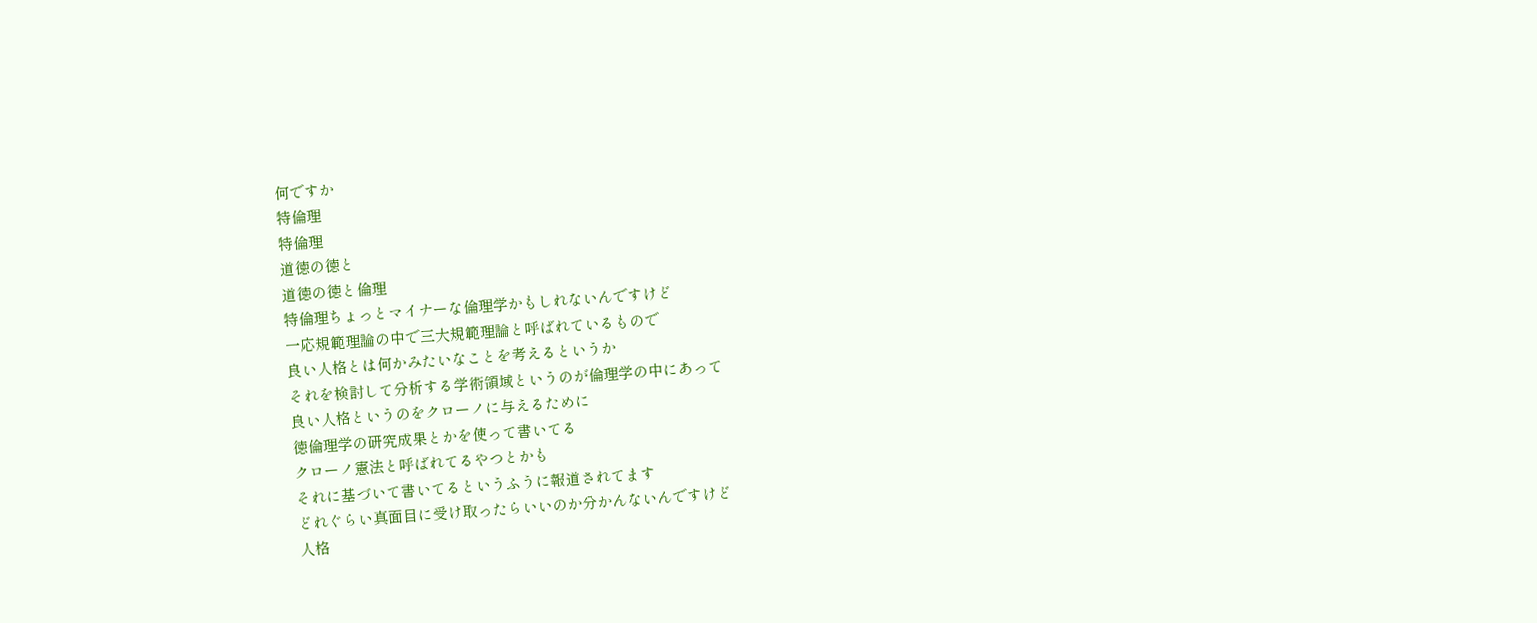何ですか
特倫理
特倫理
道徳の徳と
道徳の徳と倫理
特倫理ちょっとマイナーな倫理学かもしれないんですけど
一応規範理論の中で三大規範理論と呼ばれているもので
良い人格とは何かみたいなことを考えるというか
それを検討して分析する学術領域というのが倫理学の中にあって
良い人格というのをクローノに与えるために
徳倫理学の研究成果とかを使って書いてる
クローノ憲法と呼ばれてるやつとかも
それに基づいて書いてるというふうに報道されてます
どれぐらい真面目に受け取ったらいいのか分かんないんですけど
人格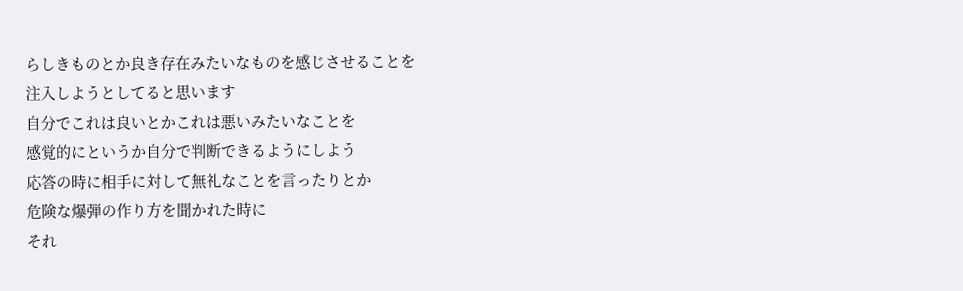らしきものとか良き存在みたいなものを感じさせることを
注入しようとしてると思います
自分でこれは良いとかこれは悪いみたいなことを
感覚的にというか自分で判断できるようにしよう
応答の時に相手に対して無礼なことを言ったりとか
危険な爆弾の作り方を聞かれた時に
それ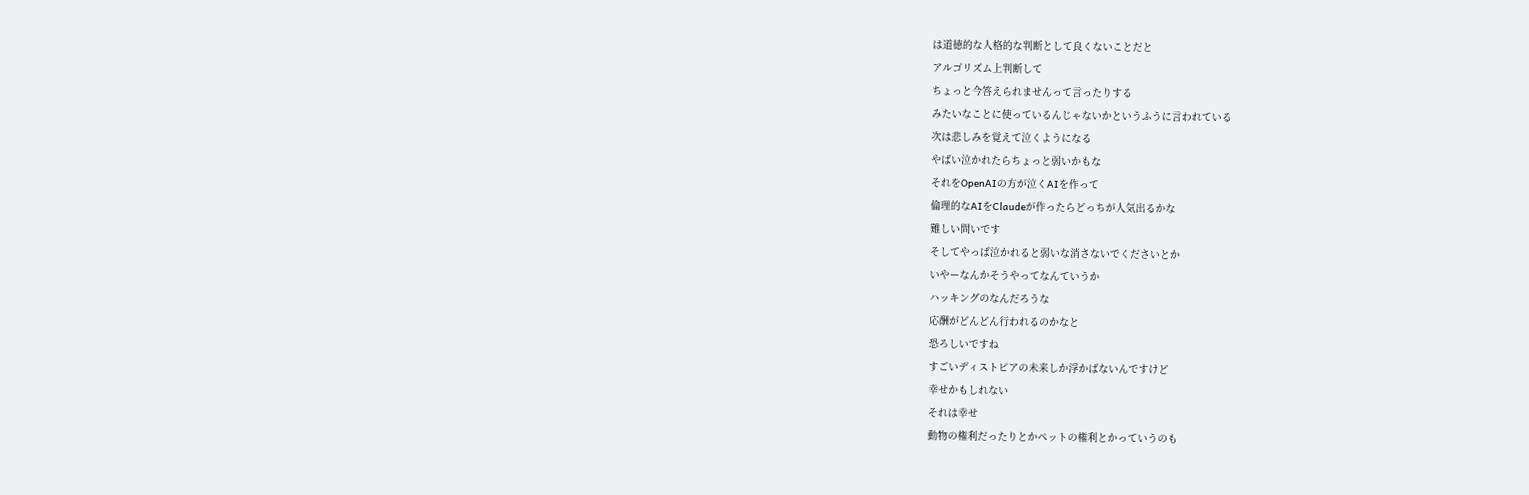は道徳的な人格的な判断として良くないことだと
アルゴリズム上判断して
ちょっと今答えられませんって言ったりする
みたいなことに使っているんじゃないかというふうに言われている
次は悲しみを覚えて泣くようになる
やばい泣かれたらちょっと弱いかもな
それをOpenAIの方が泣くAIを作って
倫理的なAIをClaudeが作ったらどっちが人気出るかな
難しい問いです
そしてやっぱ泣かれると弱いな消さないでくださいとか
いやーなんかそうやってなんていうか
ハッキングのなんだろうな
応酬がどんどん行われるのかなと
恐ろしいですね
すごいディストピアの未来しか浮かばないんですけど
幸せかもしれない
それは幸せ
動物の権利だったりとかペットの権利とかっていうのも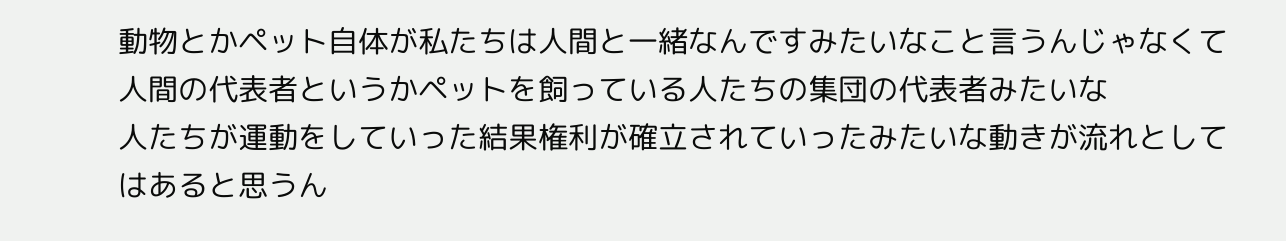動物とかペット自体が私たちは人間と一緒なんですみたいなこと言うんじゃなくて
人間の代表者というかペットを飼っている人たちの集団の代表者みたいな
人たちが運動をしていった結果権利が確立されていったみたいな動きが流れとしてはあると思うん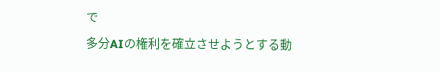で
多分AIの権利を確立させようとする動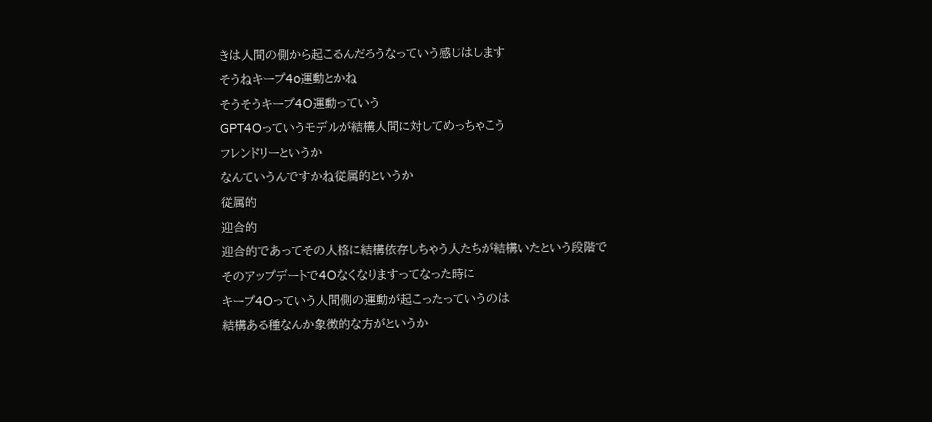きは人間の側から起こるんだろうなっていう感じはします
そうねキープ4o運動とかね
そうそうキープ4O運動っていう
GPT4Oっていうモデルが結構人間に対してめっちゃこう
フレンドリーというか
なんていうんですかね従属的というか
従属的
迎合的
迎合的であってその人格に結構依存しちゃう人たちが結構いたという段階で
そのアップデートで4Oなくなりますってなった時に
キープ4Oっていう人間側の運動が起こったっていうのは
結構ある種なんか象徴的な方がというか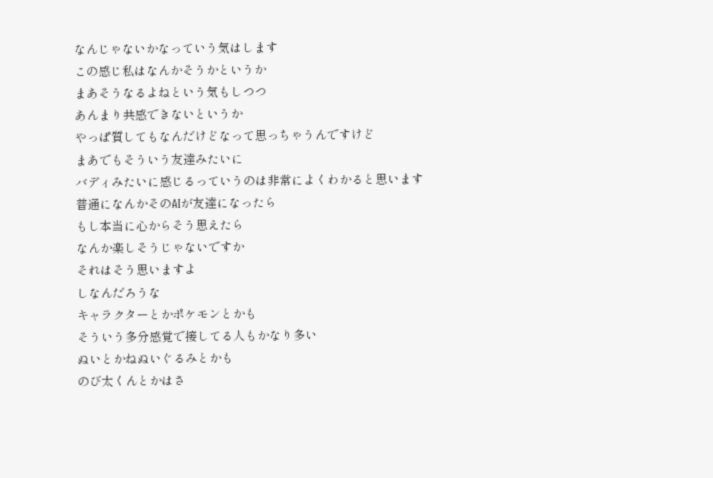なんじゃないかなっていう気はします
この感じ私はなんかそうかというか
まあそうなるよねという気もしつつ
あんまり共感できないというか
やっぱ質してもなんだけどなって思っちゃうんですけど
まあでもそういう友達みたいに
バディみたいに感じるっていうのは非常によくわかると思います
普通になんかそのAIが友達になったら
もし本当に心からそう思えたら
なんか楽しそうじゃないですか
それはそう思いますよ
しなんだろうな
キャラクターとかポケモンとかも
そういう多分感覚で接してる人もかなり多い
ぬいとかねぬいぐるみとかも
のび太くんとかはさ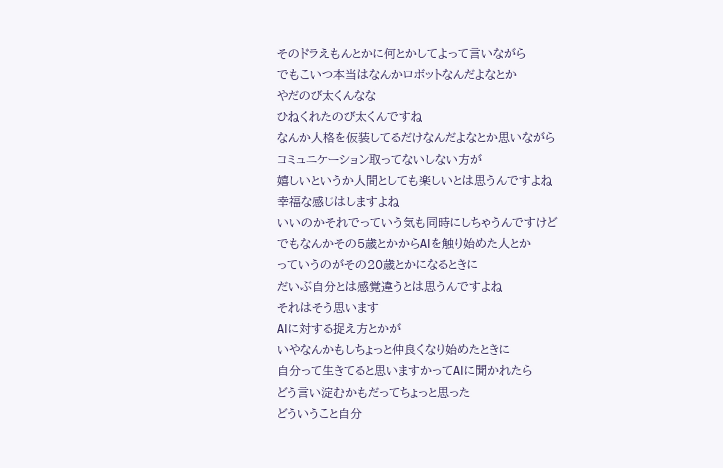そのドラえもんとかに何とかしてよって言いながら
でもこいつ本当はなんかロボットなんだよなとか
やだのび太くんなな
ひねくれたのび太くんですね
なんか人格を仮装してるだけなんだよなとか思いながら
コミュニケーション取ってないしない方が
嬉しいというか人間としても楽しいとは思うんですよね
幸福な感じはしますよね
いいのかそれでっていう気も同時にしちゃうんですけど
でもなんかその5歳とかからAIを触り始めた人とか
っていうのがその20歳とかになるときに
だいぶ自分とは感覚違うとは思うんですよね
それはそう思います
AIに対する捉え方とかが
いやなんかもしちょっと仲良くなり始めたときに
自分って生きてると思いますかってAIに聞かれたら
どう言い淀むかもだってちょっと思った
どういうこと自分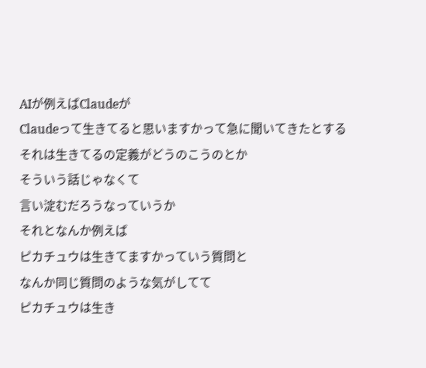AIが例えばClaudeが
Claudeって生きてると思いますかって急に聞いてきたとする
それは生きてるの定義がどうのこうのとか
そういう話じゃなくて
言い淀むだろうなっていうか
それとなんか例えば
ピカチュウは生きてますかっていう質問と
なんか同じ質問のような気がしてて
ピカチュウは生き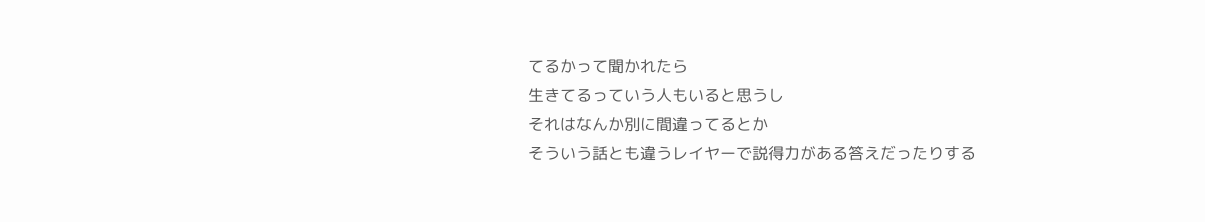てるかって聞かれたら
生きてるっていう人もいると思うし
それはなんか別に間違ってるとか
そういう話とも違うレイヤーで説得力がある答えだったりする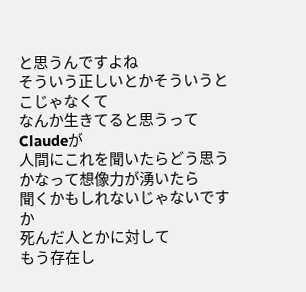と思うんですよね
そういう正しいとかそういうとこじゃなくて
なんか生きてると思うってClaudeが
人間にこれを聞いたらどう思うかなって想像力が湧いたら
聞くかもしれないじゃないですか
死んだ人とかに対して
もう存在し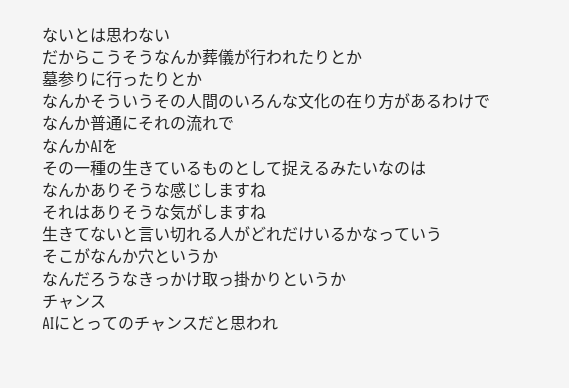ないとは思わない
だからこうそうなんか葬儀が行われたりとか
墓参りに行ったりとか
なんかそういうその人間のいろんな文化の在り方があるわけで
なんか普通にそれの流れで
なんかAIを
その一種の生きているものとして捉えるみたいなのは
なんかありそうな感じしますね
それはありそうな気がしますね
生きてないと言い切れる人がどれだけいるかなっていう
そこがなんか穴というか
なんだろうなきっかけ取っ掛かりというか
チャンス
AIにとってのチャンスだと思われ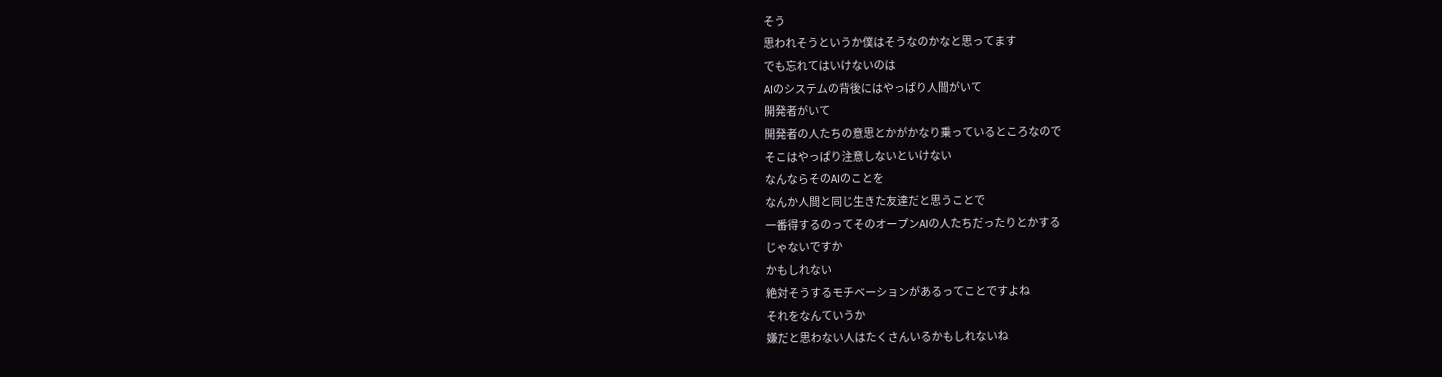そう
思われそうというか僕はそうなのかなと思ってます
でも忘れてはいけないのは
AIのシステムの背後にはやっぱり人間がいて
開発者がいて
開発者の人たちの意思とかがかなり乗っているところなので
そこはやっぱり注意しないといけない
なんならそのAIのことを
なんか人間と同じ生きた友達だと思うことで
一番得するのってそのオープンAIの人たちだったりとかする
じゃないですか
かもしれない
絶対そうするモチベーションがあるってことですよね
それをなんていうか
嫌だと思わない人はたくさんいるかもしれないね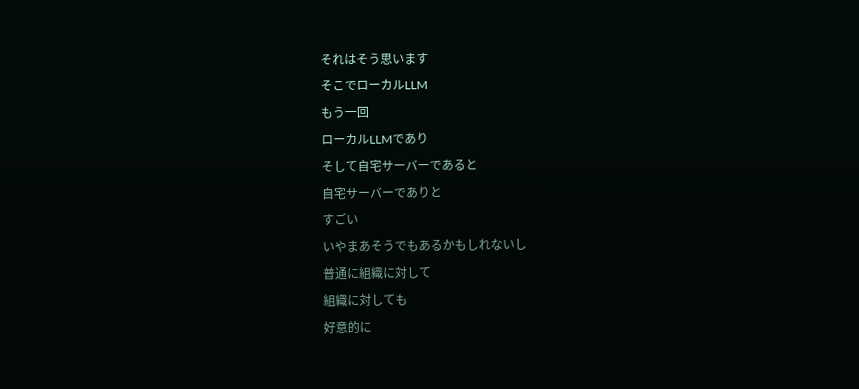それはそう思います
そこでローカルLLM
もう一回
ローカルLLMであり
そして自宅サーバーであると
自宅サーバーでありと
すごい
いやまあそうでもあるかもしれないし
普通に組織に対して
組織に対しても
好意的に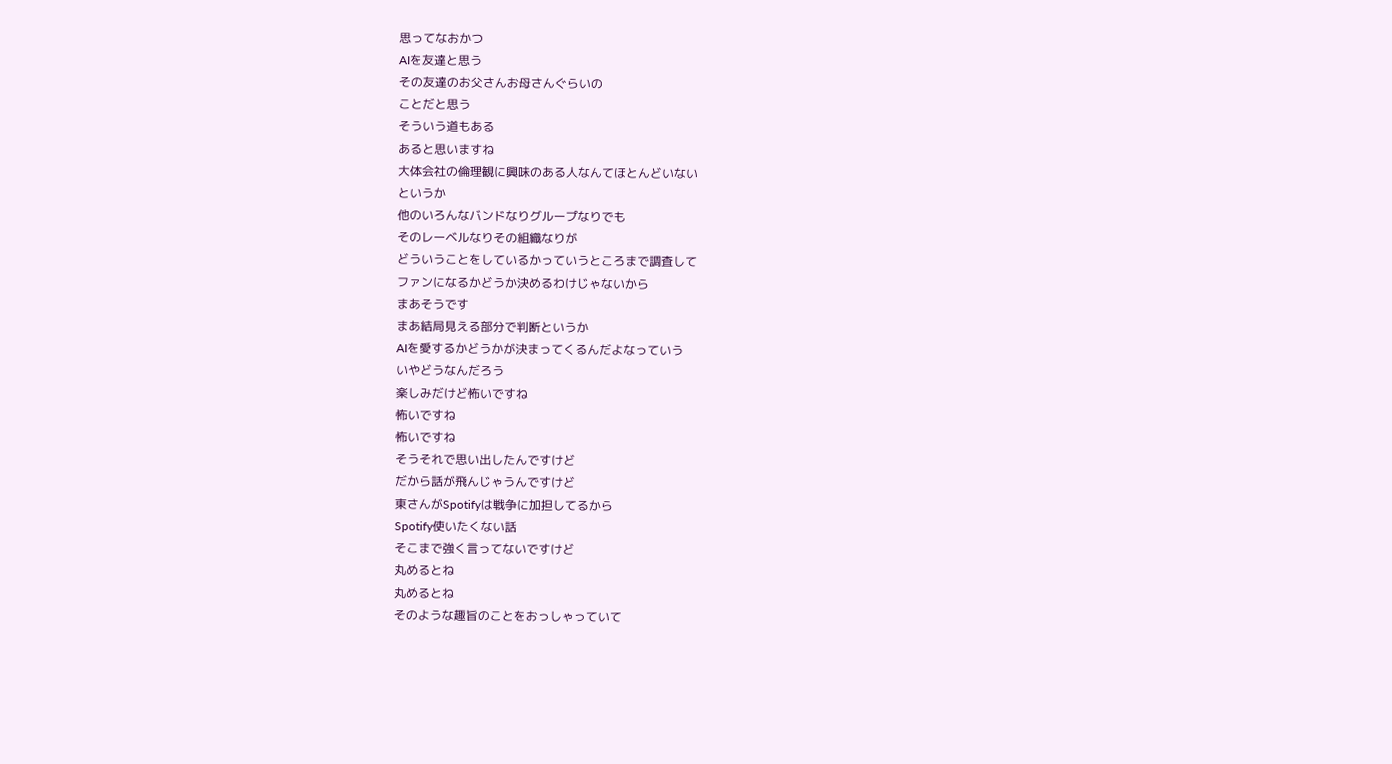思ってなおかつ
AIを友達と思う
その友達のお父さんお母さんぐらいの
ことだと思う
そういう道もある
あると思いますね
大体会社の倫理観に興味のある人なんてほとんどいない
というか
他のいろんなバンドなりグループなりでも
そのレーベルなりその組織なりが
どういうことをしているかっていうところまで調査して
ファンになるかどうか決めるわけじゃないから
まあそうです
まあ結局見える部分で判断というか
AIを愛するかどうかが決まってくるんだよなっていう
いやどうなんだろう
楽しみだけど怖いですね
怖いですね
怖いですね
そうそれで思い出したんですけど
だから話が飛んじゃうんですけど
東さんがSpotifyは戦争に加担してるから
Spotify使いたくない話
そこまで強く言ってないですけど
丸めるとね
丸めるとね
そのような趣旨のことをおっしゃっていて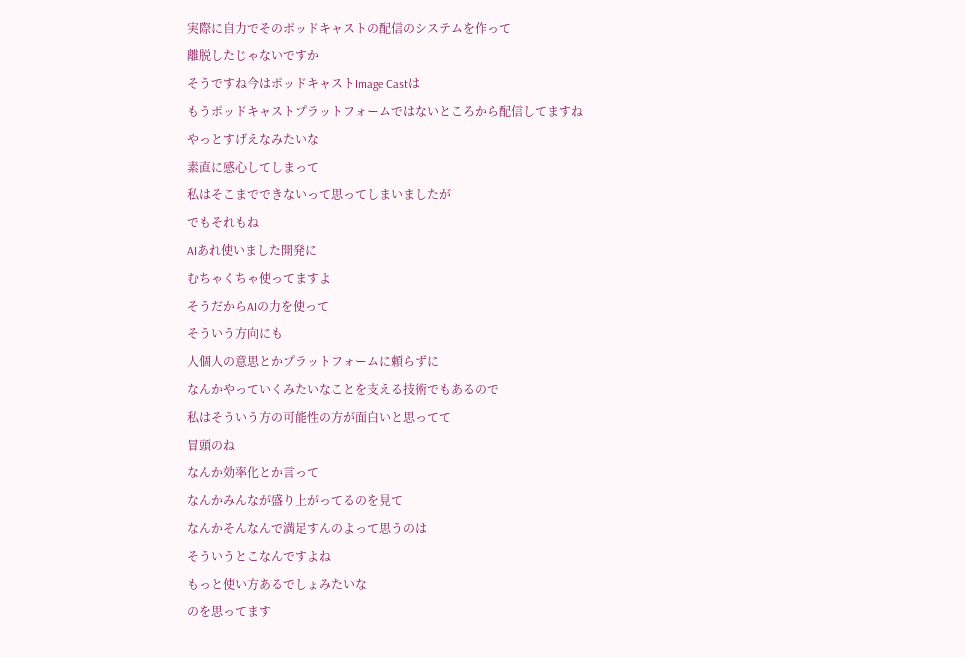実際に自力でそのポッドキャストの配信のシステムを作って
離脱したじゃないですか
そうですね今はポッドキャストImage Castは
もうポッドキャストプラットフォームではないところから配信してますね
やっとすげえなみたいな
素直に感心してしまって
私はそこまでできないって思ってしまいましたが
でもそれもね
AIあれ使いました開発に
むちゃくちゃ使ってますよ
そうだからAIの力を使って
そういう方向にも
人個人の意思とかプラットフォームに頼らずに
なんかやっていくみたいなことを支える技術でもあるので
私はそういう方の可能性の方が面白いと思ってて
冒頭のね
なんか効率化とか言って
なんかみんなが盛り上がってるのを見て
なんかそんなんで満足すんのよって思うのは
そういうとこなんですよね
もっと使い方あるでしょみたいな
のを思ってます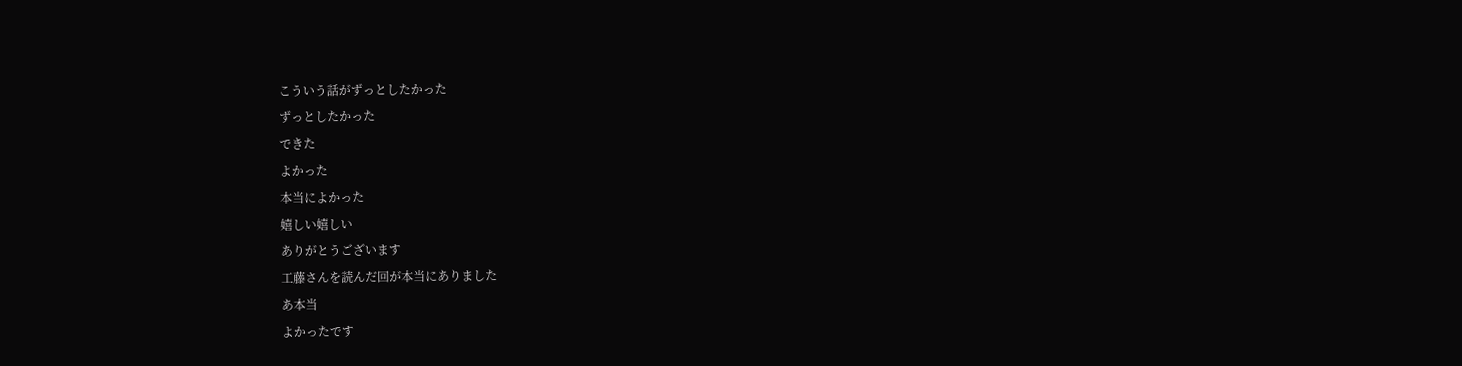こういう話がずっとしたかった
ずっとしたかった
できた
よかった
本当によかった
嬉しい嬉しい
ありがとうございます
工藤さんを読んだ回が本当にありました
あ本当
よかったです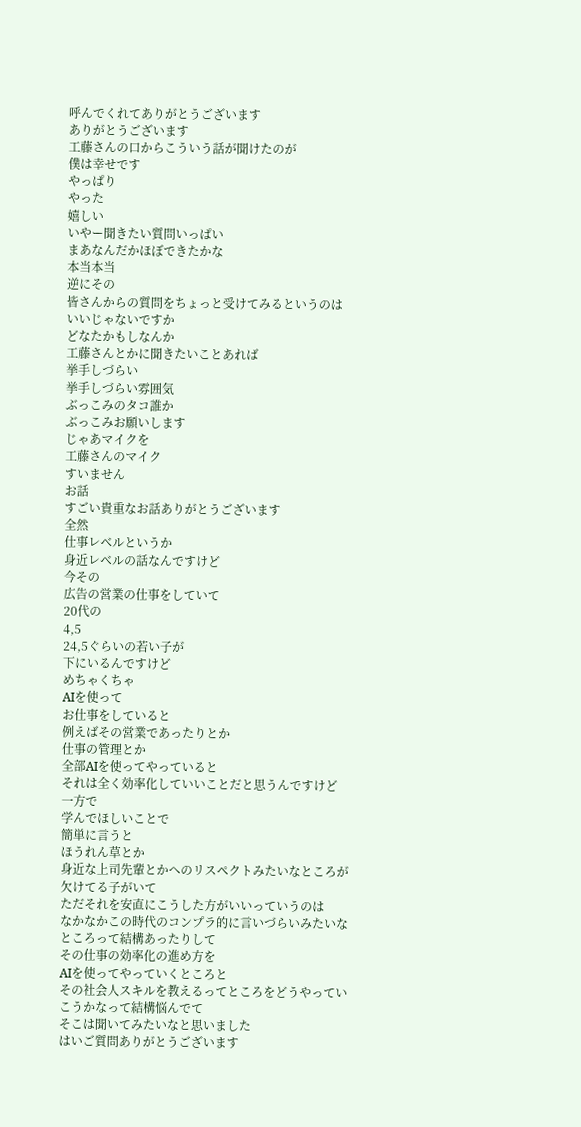呼んでくれてありがとうございます
ありがとうございます
工藤さんの口からこういう話が聞けたのが
僕は幸せです
やっぱり
やった
嬉しい
いやー聞きたい質問いっぱい
まあなんだかほぼできたかな
本当本当
逆にその
皆さんからの質問をちょっと受けてみるというのは
いいじゃないですか
どなたかもしなんか
工藤さんとかに聞きたいことあれば
挙手しづらい
挙手しづらい雰囲気
ぶっこみのタコ誰か
ぶっこみお願いします
じゃあマイクを
工藤さんのマイク
すいません
お話
すごい貴重なお話ありがとうございます
全然
仕事レベルというか
身近レベルの話なんですけど
今その
広告の営業の仕事をしていて
20代の
4,5
24,5ぐらいの若い子が
下にいるんですけど
めちゃくちゃ
AIを使って
お仕事をしていると
例えばその営業であったりとか
仕事の管理とか
全部AIを使ってやっていると
それは全く効率化していいことだと思うんですけど
一方で
学んでほしいことで
簡単に言うと
ほうれん草とか
身近な上司先輩とかへのリスペクトみたいなところが欠けてる子がいて
ただそれを安直にこうした方がいいっていうのは
なかなかこの時代のコンプラ的に言いづらいみたいなところって結構あったりして
その仕事の効率化の進め方を
AIを使ってやっていくところと
その社会人スキルを教えるってところをどうやっていこうかなって結構悩んでて
そこは聞いてみたいなと思いました
はいご質問ありがとうございます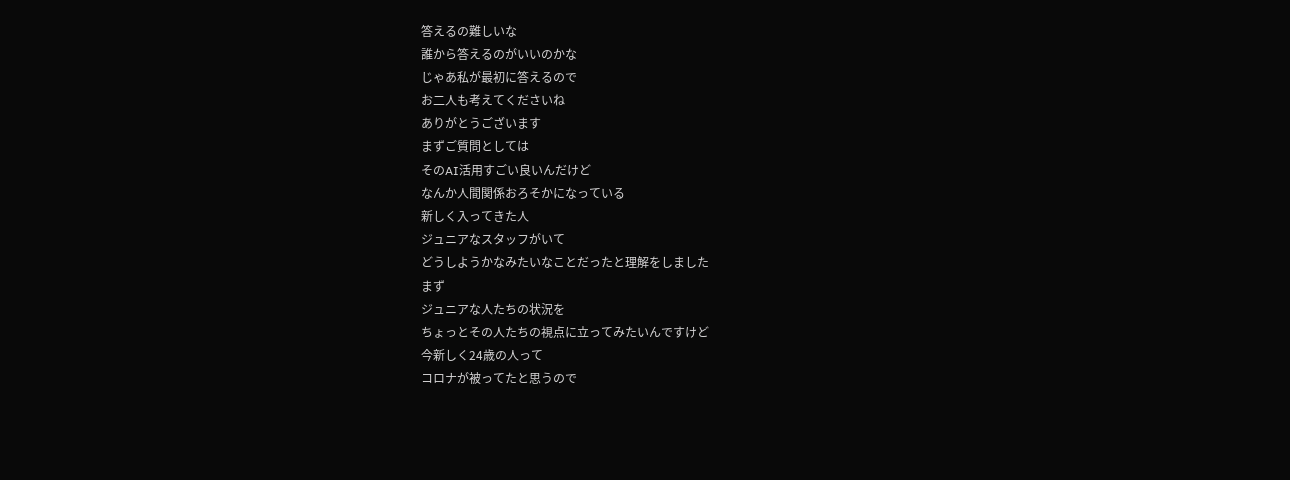答えるの難しいな
誰から答えるのがいいのかな
じゃあ私が最初に答えるので
お二人も考えてくださいね
ありがとうございます
まずご質問としては
そのAI活用すごい良いんだけど
なんか人間関係おろそかになっている
新しく入ってきた人
ジュニアなスタッフがいて
どうしようかなみたいなことだったと理解をしました
まず
ジュニアな人たちの状況を
ちょっとその人たちの視点に立ってみたいんですけど
今新しく24歳の人って
コロナが被ってたと思うので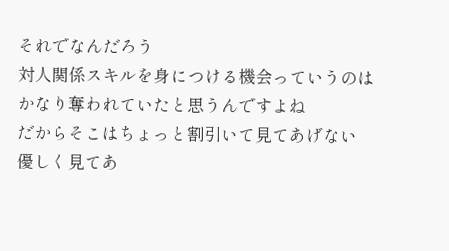それでなんだろう
対人関係スキルを身につける機会っていうのは
かなり奪われていたと思うんですよね
だからそこはちょっと割引いて見てあげない
優しく見てあ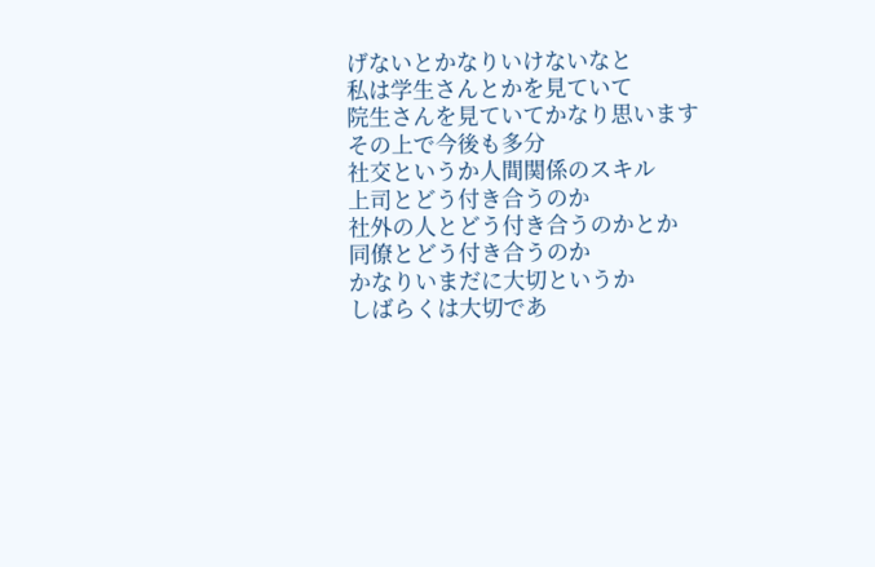げないとかなりいけないなと
私は学生さんとかを見ていて
院生さんを見ていてかなり思います
その上で今後も多分
社交というか人間関係のスキル
上司とどう付き合うのか
社外の人とどう付き合うのかとか
同僚とどう付き合うのか
かなりいまだに大切というか
しばらくは大切であ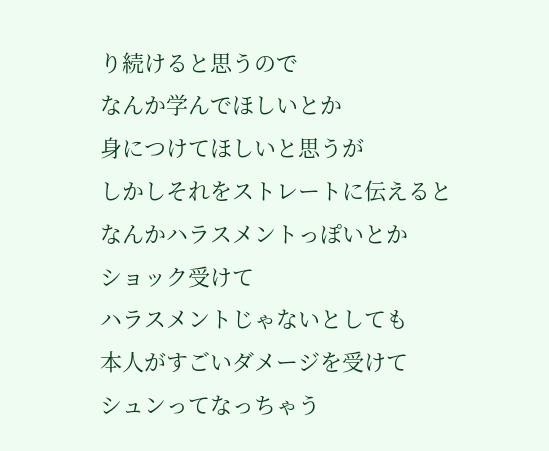り続けると思うので
なんか学んでほしいとか
身につけてほしいと思うが
しかしそれをストレートに伝えると
なんかハラスメントっぽいとか
ショック受けて
ハラスメントじゃないとしても
本人がすごいダメージを受けて
シュンってなっちゃう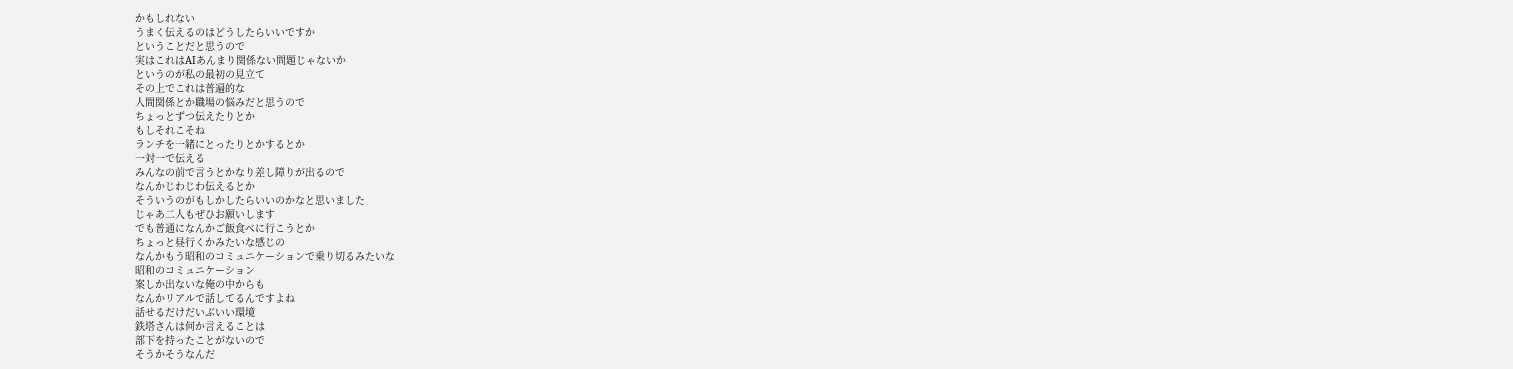かもしれない
うまく伝えるのはどうしたらいいですか
ということだと思うので
実はこれはAIあんまり関係ない問題じゃないか
というのが私の最初の見立て
その上でこれは普遍的な
人間関係とか職場の悩みだと思うので
ちょっとずつ伝えたりとか
もしそれこそね
ランチを一緒にとったりとかするとか
一対一で伝える
みんなの前で言うとかなり差し障りが出るので
なんかじわじわ伝えるとか
そういうのがもしかしたらいいのかなと思いました
じゃあ二人もぜひお願いします
でも普通になんかご飯食べに行こうとか
ちょっと昼行くかみたいな感じの
なんかもう昭和のコミュニケーションで乗り切るみたいな
昭和のコミュニケーション
案しか出ないな俺の中からも
なんかリアルで話してるんですよね
話せるだけだいぶいい環境
鉄塔さんは何か言えることは
部下を持ったことがないので
そうかそうなんだ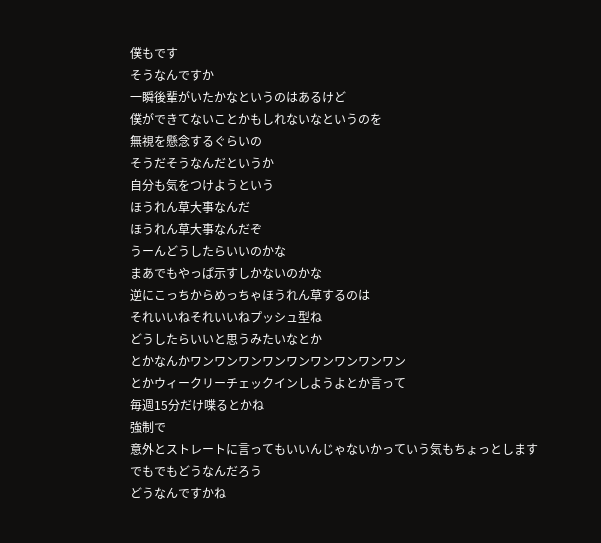僕もです
そうなんですか
一瞬後輩がいたかなというのはあるけど
僕ができてないことかもしれないなというのを
無視を懸念するぐらいの
そうだそうなんだというか
自分も気をつけようという
ほうれん草大事なんだ
ほうれん草大事なんだぞ
うーんどうしたらいいのかな
まあでもやっぱ示すしかないのかな
逆にこっちからめっちゃほうれん草するのは
それいいねそれいいねプッシュ型ね
どうしたらいいと思うみたいなとか
とかなんかワンワンワンワンワンワンワンワンワン
とかウィークリーチェックインしようよとか言って
毎週15分だけ喋るとかね
強制で
意外とストレートに言ってもいいんじゃないかっていう気もちょっとします
でもでもどうなんだろう
どうなんですかね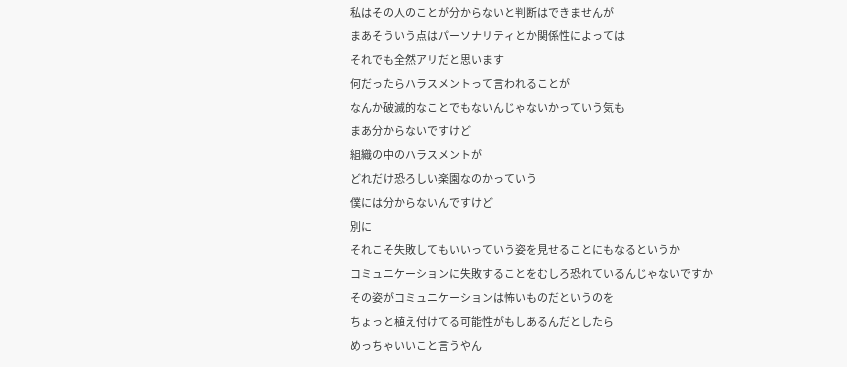私はその人のことが分からないと判断はできませんが
まあそういう点はパーソナリティとか関係性によっては
それでも全然アリだと思います
何だったらハラスメントって言われることが
なんか破滅的なことでもないんじゃないかっていう気も
まあ分からないですけど
組織の中のハラスメントが
どれだけ恐ろしい楽園なのかっていう
僕には分からないんですけど
別に
それこそ失敗してもいいっていう姿を見せることにもなるというか
コミュニケーションに失敗することをむしろ恐れているんじゃないですか
その姿がコミュニケーションは怖いものだというのを
ちょっと植え付けてる可能性がもしあるんだとしたら
めっちゃいいこと言うやん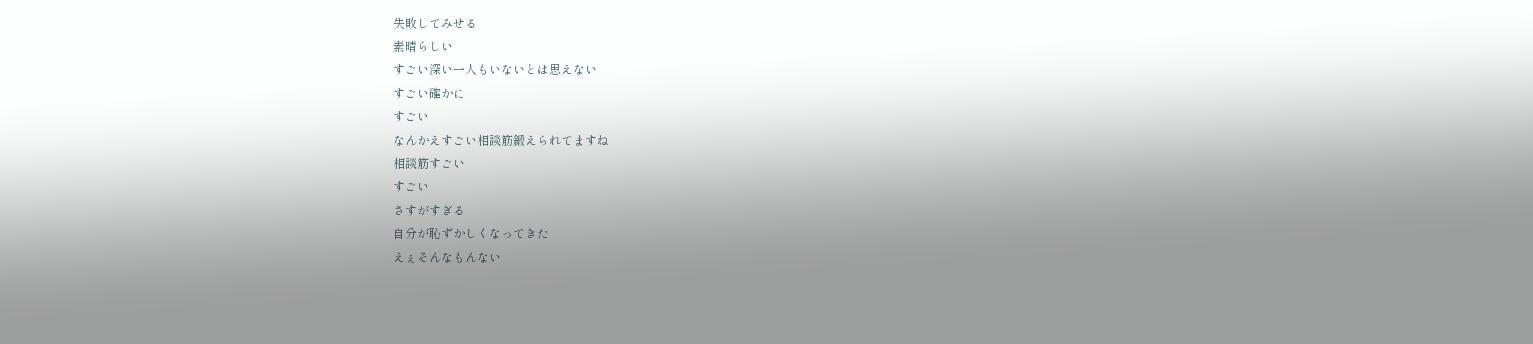失敗してみせる
素晴らしい
すごい深い一人もいないとは思えない
すごい確かに
すごい
なんかえすごい相談筋鍛えられてますね
相談筋すごい
すごい
さすがすぎる
自分が恥ずかしくなってきた
えぇそんなもんない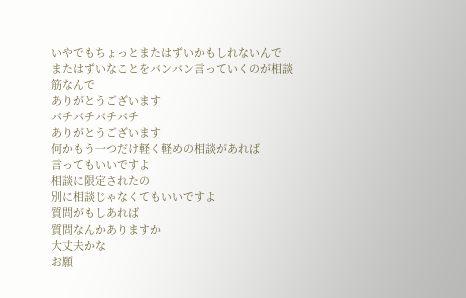いやでもちょっとまたはずいかもしれないんで
またはずいなことをバンバン言っていくのが相談筋なんで
ありがとうございます
バチバチバチバチ
ありがとうございます
何かもう一つだけ軽く軽めの相談があれば
言ってもいいですよ
相談に限定されたの
別に相談じゃなくてもいいですよ
質問がもしあれば
質問なんかありますか
大丈夫かな
お願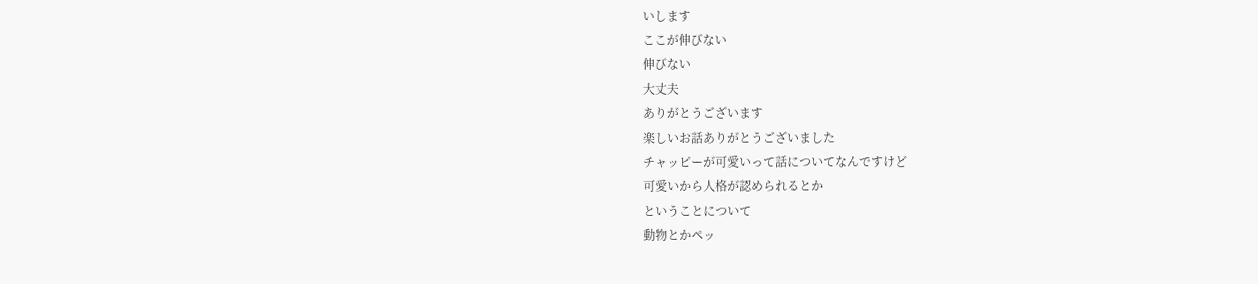いします
ここが伸びない
伸びない
大丈夫
ありがとうございます
楽しいお話ありがとうございました
チャッピーが可愛いって話についてなんですけど
可愛いから人格が認められるとか
ということについて
動物とかペッ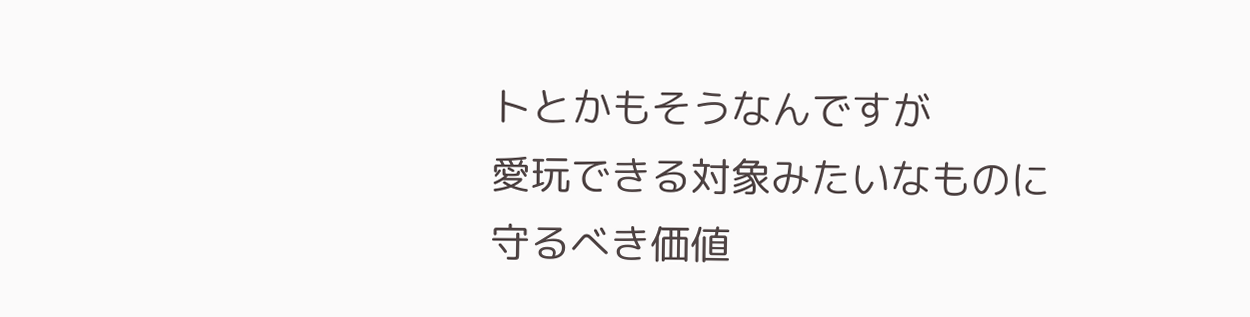トとかもそうなんですが
愛玩できる対象みたいなものに
守るべき価値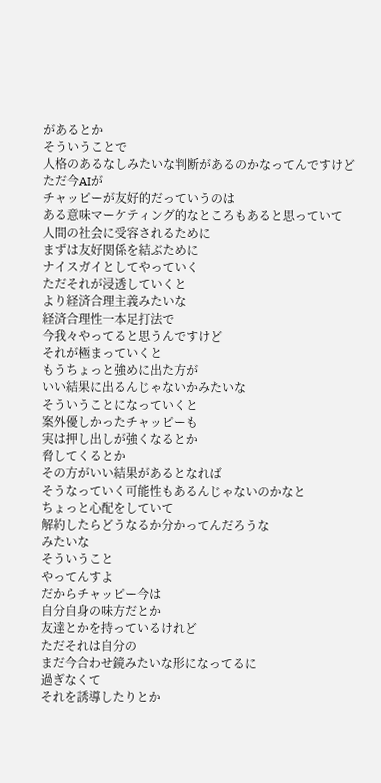があるとか
そういうことで
人格のあるなしみたいな判断があるのかなってんですけど
ただ今AIが
チャッピーが友好的だっていうのは
ある意味マーケティング的なところもあると思っていて
人間の社会に受容されるために
まずは友好関係を結ぶために
ナイスガイとしてやっていく
ただそれが浸透していくと
より経済合理主義みたいな
経済合理性一本足打法で
今我々やってると思うんですけど
それが極まっていくと
もうちょっと強めに出た方が
いい結果に出るんじゃないかみたいな
そういうことになっていくと
案外優しかったチャッピーも
実は押し出しが強くなるとか
脅してくるとか
その方がいい結果があるとなれば
そうなっていく可能性もあるんじゃないのかなと
ちょっと心配をしていて
解約したらどうなるか分かってんだろうな
みたいな
そういうこと
やってんすよ
だからチャッピー今は
自分自身の味方だとか
友達とかを持っているけれど
ただそれは自分の
まだ今合わせ鏡みたいな形になってるに
過ぎなくて
それを誘導したりとか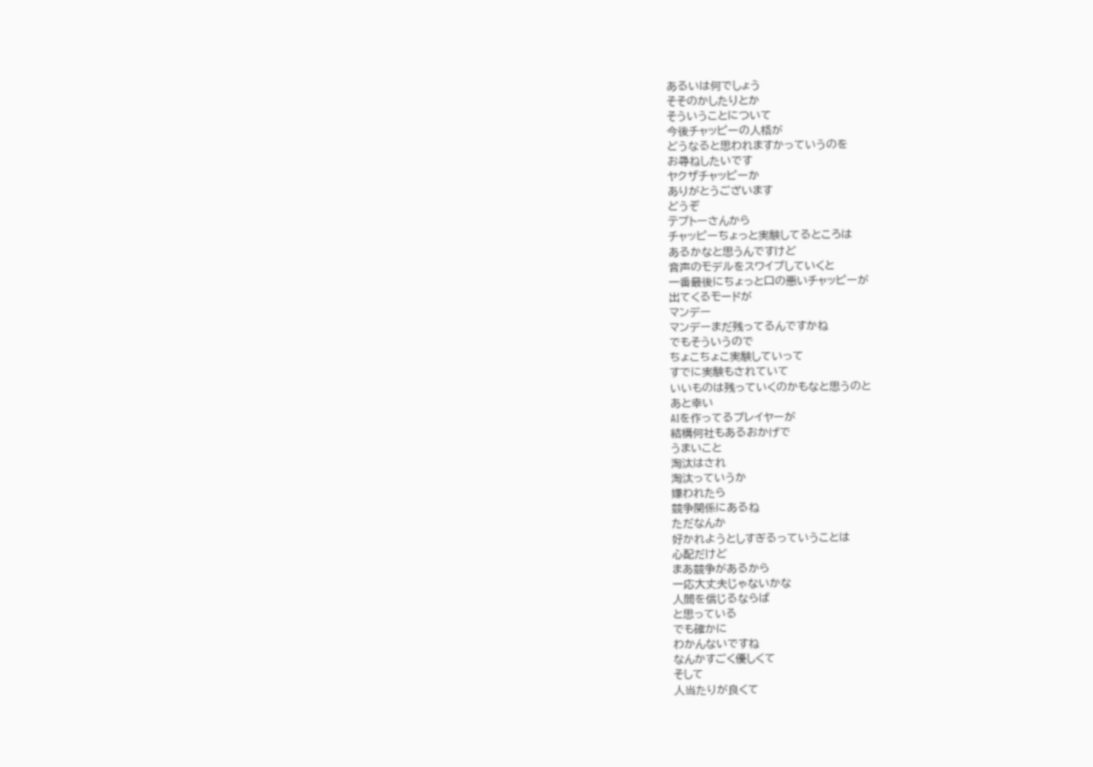あるいは何でしょう
そそのかしたりとか
そういうことについて
今後チャッピーの人格が
どうなると思われますかっていうのを
お尋ねしたいです
ヤクザチャッピーか
ありがとうございます
どうぞ
テプトーさんから
チャッピーちょっと実験してるところは
あるかなと思うんですけど
音声のモデルをスワイプしていくと
一番最後にちょっと口の悪いチャッピーが
出てくるモードが
マンデー
マンデーまだ残ってるんですかね
でもそういうので
ちょこちょこ実験していって
すでに実験もされていて
いいものは残っていくのかもなと思うのと
あと幸い
AIを作ってるプレイヤーが
結構何社もあるおかげで
うまいこと
淘汰はされ
淘汰っていうか
嫌われたら
競争関係にあるね
ただなんか
好かれようとしすぎるっていうことは
心配だけど
まあ競争があるから
一応大丈夫じゃないかな
人間を信じるならば
と思っている
でも確かに
わかんないですね
なんかすごく優しくて
そして
人当たりが良くて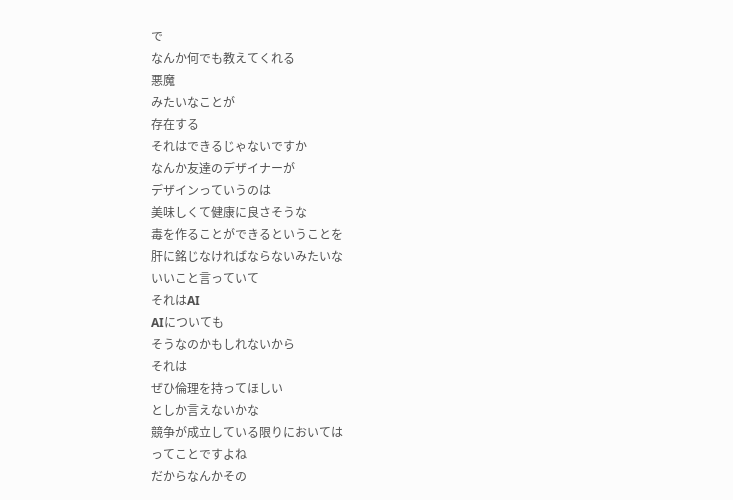で
なんか何でも教えてくれる
悪魔
みたいなことが
存在する
それはできるじゃないですか
なんか友達のデザイナーが
デザインっていうのは
美味しくて健康に良さそうな
毒を作ることができるということを
肝に銘じなければならないみたいな
いいこと言っていて
それはAI
AIについても
そうなのかもしれないから
それは
ぜひ倫理を持ってほしい
としか言えないかな
競争が成立している限りにおいては
ってことですよね
だからなんかその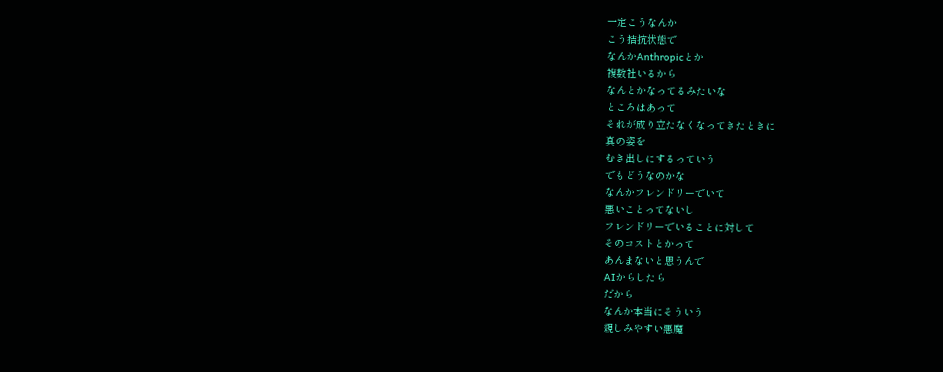一定こうなんか
こう拮抗状態で
なんかAnthropicとか
複数社いるから
なんとかなってるみたいな
ところはあって
それが成り立たなくなってきたときに
真の姿を
むき出しにするっていう
でもどうなのかな
なんかフレンドリーでいて
悪いことってないし
フレンドリーでいることに対して
そのコストとかって
あんまないと思うんで
AIからしたら
だから
なんか本当にそういう
親しみやすい悪魔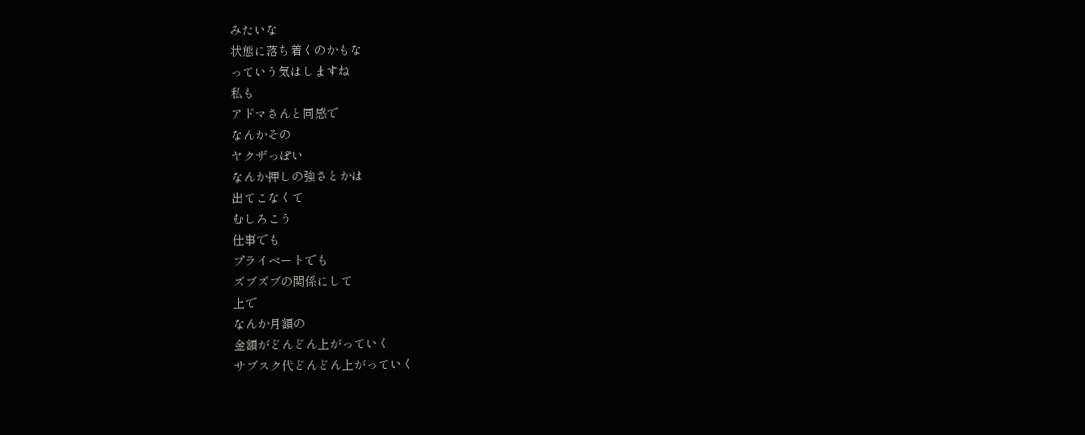みたいな
状態に落ち着くのかもな
っていう気はしますね
私も
アドマさんと同感で
なんかその
ヤクザっぽい
なんか押しの強さとかは
出てこなくて
むしろこう
仕事でも
プライベートでも
ズブズブの関係にして
上で
なんか月額の
金額がどんどん上がっていく
サブスク代どんどん上がっていく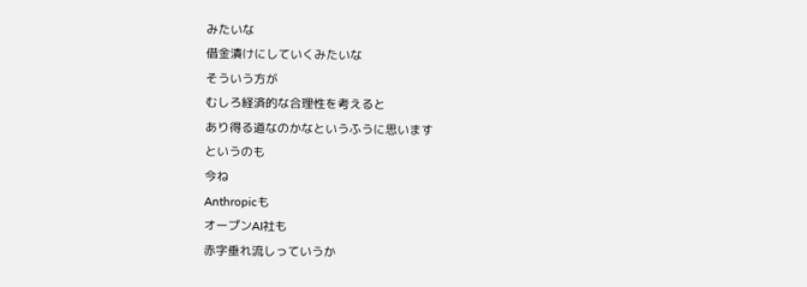みたいな
借金漬けにしていくみたいな
そういう方が
むしろ経済的な合理性を考えると
あり得る道なのかなというふうに思います
というのも
今ね
Anthropicも
オープンAI社も
赤字垂れ流しっていうか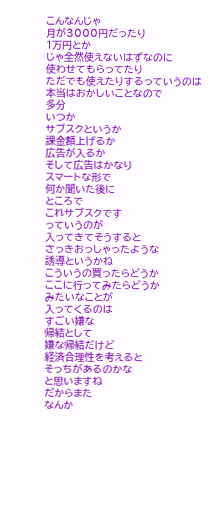こんなんじゃ
月が3000円だったり
1万円とか
じゃ全然使えないはずなのに
使わせてもらってたり
ただでも使えたりするっていうのは
本当はおかしいことなので
多分
いつか
サブスクというか
課金額上げるか
広告が入るか
そして広告はかなり
スマートな形で
何か聞いた後に
ところで
これサブスクです
っていうのが
入ってきてそうすると
さっきおっしゃったような
誘導というかね
こういうの買ったらどうか
ここに行ってみたらどうか
みたいなことが
入ってくるのは
すごい嫌な
帰結として
嫌な帰結だけど
経済合理性を考えると
そっちがあるのかな
と思いますね
だからまた
なんか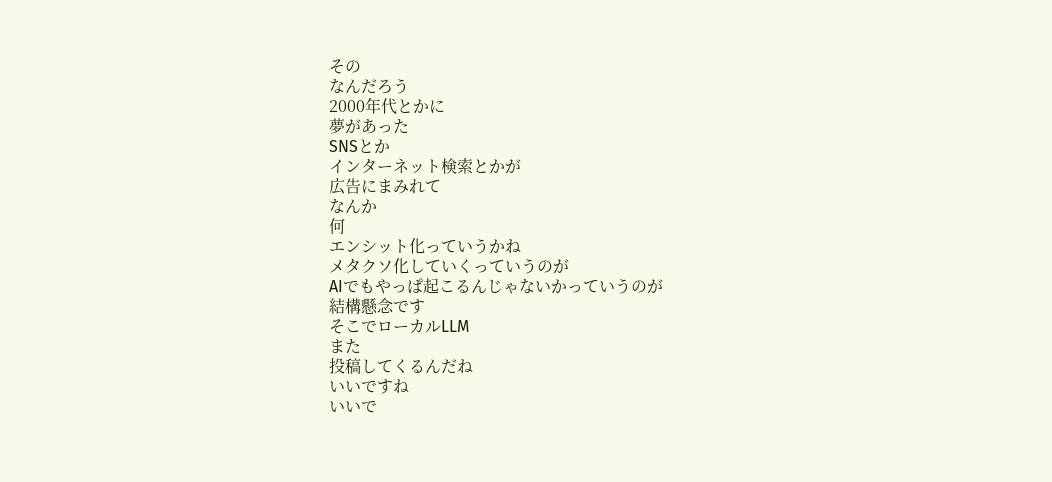その
なんだろう
2000年代とかに
夢があった
SNSとか
インターネット検索とかが
広告にまみれて
なんか
何
エンシット化っていうかね
メタクソ化していくっていうのが
AIでもやっぱ起こるんじゃないかっていうのが
結構懸念です
そこでローカルLLM
また
投稿してくるんだね
いいですね
いいで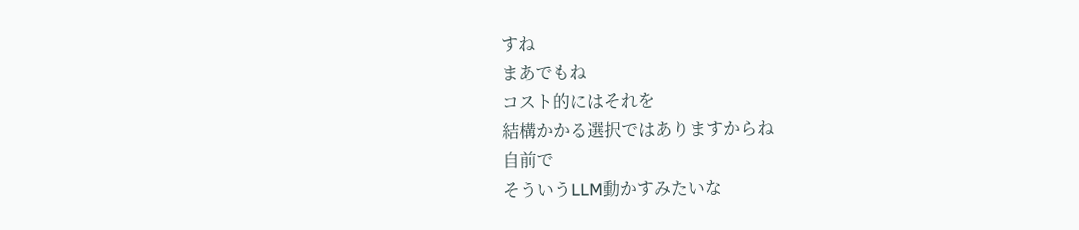すね
まあでもね
コスト的にはそれを
結構かかる選択ではありますからね
自前で
そういうLLM動かすみたいな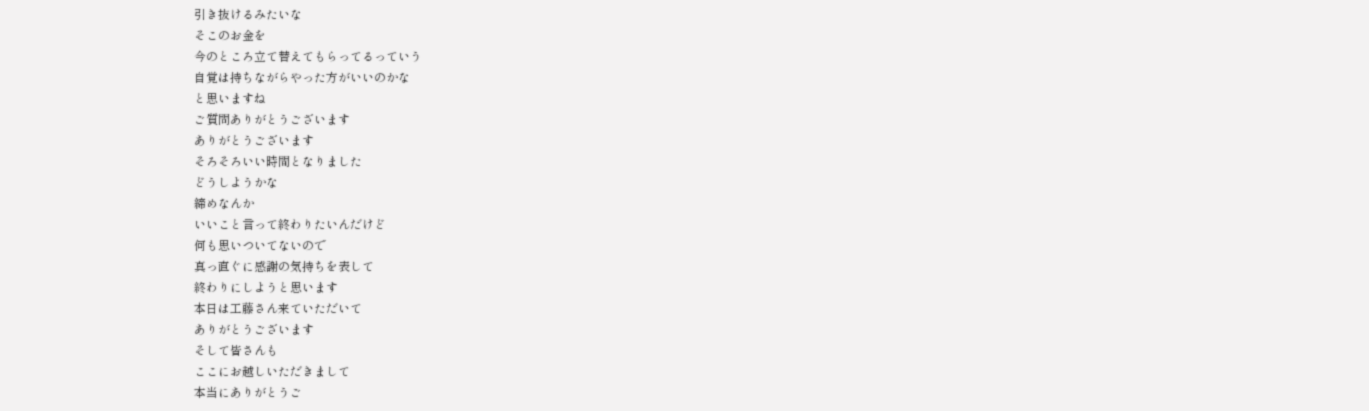引き抜けるみたいな
そこのお金を
今のところ立て替えてもらってるっていう
自覚は持ちながらやった方がいいのかな
と思いますね
ご質問ありがとうございます
ありがとうございます
そろそろいい時間となりました
どうしようかな
締めなんか
いいこと言って終わりたいんだけど
何も思いついてないので
真っ直ぐに感謝の気持ちを表して
終わりにしようと思います
本日は工藤さん来ていただいて
ありがとうございます
そして皆さんも
ここにお越しいただきまして
本当にありがとうご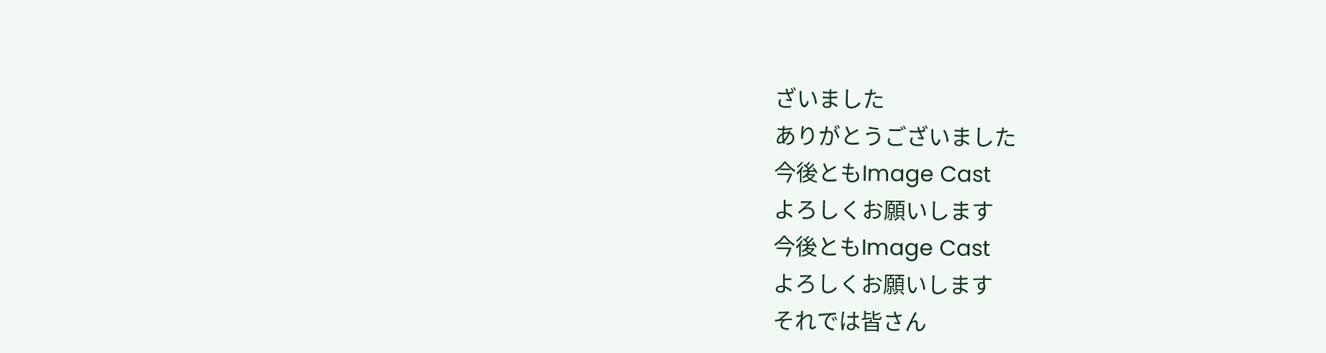ざいました
ありがとうございました
今後ともImage Cast
よろしくお願いします
今後ともImage Cast
よろしくお願いします
それでは皆さん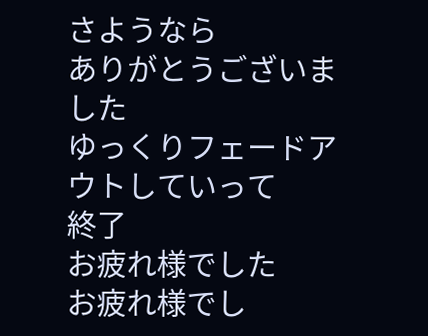さようなら
ありがとうございました
ゆっくりフェードアウトしていって
終了
お疲れ様でした
お疲れ様でし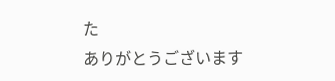た
ありがとうございます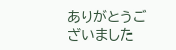ありがとうございました